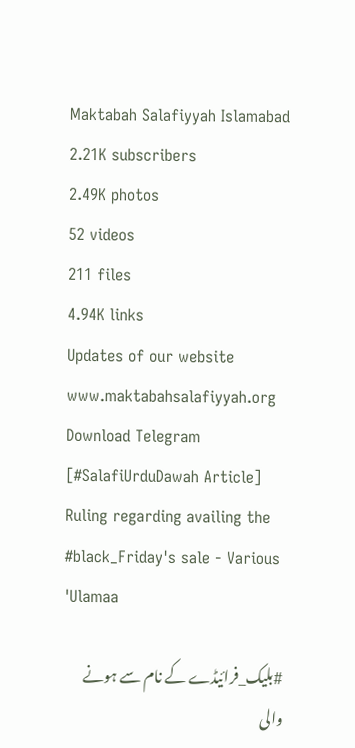Maktabah Salafiyyah Islamabad
2.21K subscribers
2.49K photos
52 videos
211 files
4.94K links
Updates of our website www.maktabahsalafiyyah.org
Download Telegram
[#SalafiUrduDawah Article] Ruling regarding availing the #black_Friday's sale - Various 'Ulamaa

#بلیک_فرائیڈے کے نام سے ہونے والی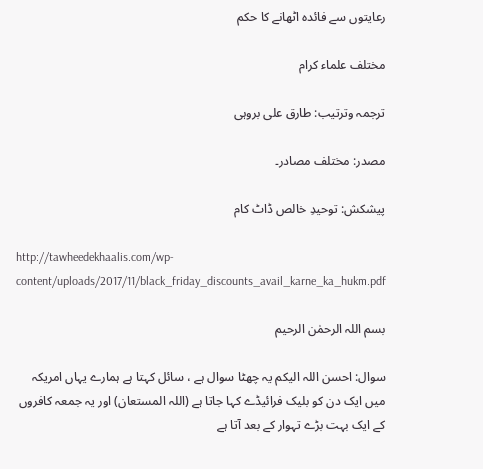رعایتوں سے فائدہ اٹھانے کا حکم

مختلف علماء کرام

ترجمہ وترتیب: طارق علی بروہی

مصدر: مختلف مصادر۔

پیشکش: توحیدِ خالص ڈاٹ کام

http://tawheedekhaalis.com/wp-content/uploads/2017/11/black_friday_discounts_avail_karne_ka_hukm.pdf

بسم اللہ الرحمٰن الرحیم

سوال: احسن اللہ الیکم یہ چھٹا سوال ہے ، سائل کہتا ہے ہمارے یہاں امریکہ میں ایک دن کو بلیک فرائیڈے کہا جاتا ہے (اللہ المستعان) اور یہ جمعہ کافروں کے ایک بہت بڑے تہوار کے بعد آتا ہے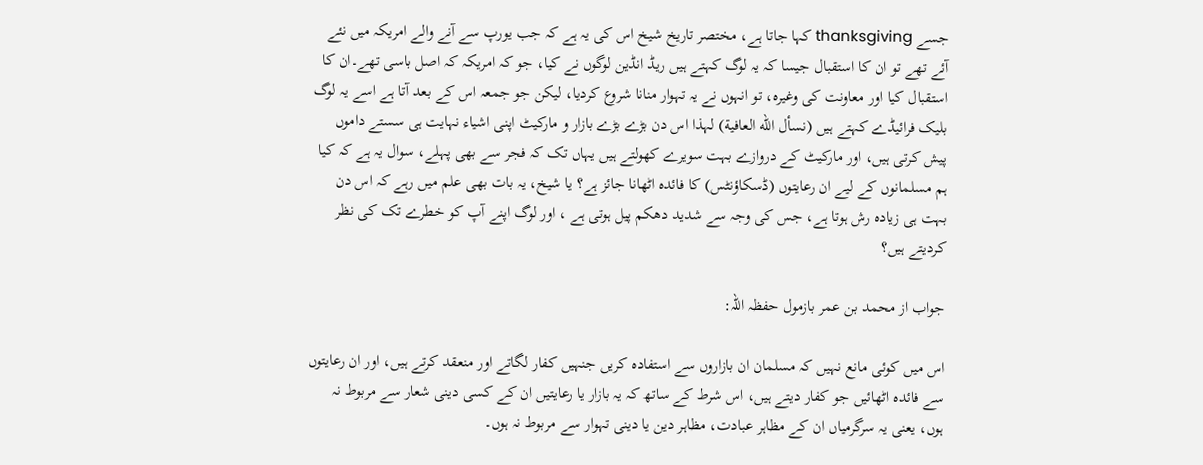جسے thanksgiving کہا جاتا ہے، مختصر تاریخ شیخ اس کی یہ ہے کہ جب یورپ سے آنے والے امریکہ میں نئے آئے تھے تو ان کا استقبال جیسا کہ یہ لوگ کہتے ہيں ریڈ انڈین لوگوں نے کیا، جو کہ امریکہ کہ اصل باسی تھے۔ان کا استقبال کیا اور معاونت کی وغیرہ، تو انہوں نے یہ تہوار منانا شروع کردیا، لیکن جو جمعہ اس کے بعد آتا ہے اسے یہ لوگ بلیک فرائیڈے کہتے ہيں (نسأل الله العافية) لہذا اس دن بڑے بڑے بازار و مارکیٹ اپنی اشیاء نہایت ہی سستے داموں پیش کرتی ہیں، اور مارکیٹ کے دروازے بہت سویرے کھولتے ہيں یہاں تک کہ فجر سے بھی پہلے، سوال یہ ہے کہ کیا ہم مسلمانوں کے لیے ان رعایتوں (ڈسکاؤنٹس) کا فائدہ اٹھانا جائز ہے؟ یا شیخ، یہ بات بھی علم میں رہے کہ اس دن بہت ہی زیادہ رش ہوتا ہے، جس کی وجہ سے شدید دھکم پیل ہوتی ہے ، اور لوگ اپنے آپ کو خطرے تک کی نظر کردیتے ہیں؟

جواب از محمد بن عمر بازمول حفظہ اللہ:

اس میں کوئی مانع نہیں کہ مسلمان ان بازاروں سے استفادہ کریں جنہيں کفار لگاتے اور منعقد کرتے ہیں، اور ان رعایتوں سے فائدہ اٹھائيں جو کفار دیتے ہيں، اس شرط کے ساتھ کہ یہ بازار یا رعایتیں ان کے کسی دینی شعار سے مربوط نہ ہوں، یعنی یہ سرگرمیاں ان کے مظاہر عبادت، مظاہر دین یا دینی تہوار سے مربوط نہ ہوں۔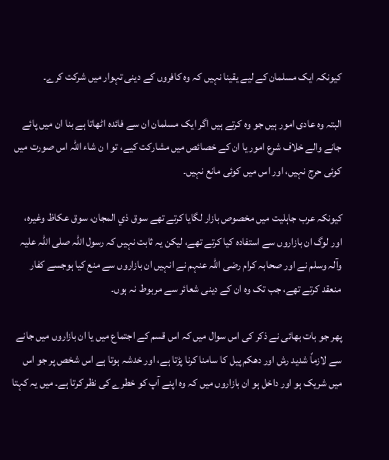کیونکہ ایک مسلمان کے لیے یقینا نہيں کہ وہ کافروں کے دینی تہوار میں شرکت کرے۔

البتہ وہ عادی امور ہیں جو وہ کرتے ہیں اگر ایک مسلمان ان سے فائدہ اٹھاتا ہے بنا ان میں پائے جانے والے خلاف شرع امور یا ان کے خصائص میں مشارکت کیے، تو ا ن شاء اللہ اس صورت میں کوئی حرج نہیں، اور اس میں کوئی مانع نہيں۔

کیونکہ عرب جاہلیت میں مخصوص بازار لگایا کرتے تھے سوق ذي المجان، سوق عكاظ وغیرہ، اور لوگ ان بازاروں سے استفادہ کیا کرتے تھے، لیکن یہ ثابت نہيں کہ رسول اللہ صلی اللہ علیہ وآلہ وسلم نے اور صحابہ کرام رضی اللہ عنہم نے انہيں ان بازاروں سے منع کیا ہوجسے کفار منعقد کرتے تھے، جب تک وہ ان کے دینی شعائر سے مربوط نہ ہوں۔

پھر جو بات بھائی نے ذکر کی اس سوال میں کہ اس قسم کے اجتماع میں یا ان بازاروں میں جانے سے لازماً شدید رش اور دھکم پیل کا سامنا کرنا پڑتا ہے، اور خدشہ ہوتا ہے اس شخص پر جو اس میں شریک ہو اور داخل ہو ان بازاروں میں کہ وہ اپنے آپ کو خطرے کی نظر کرتا ہے۔ میں یہ کہتا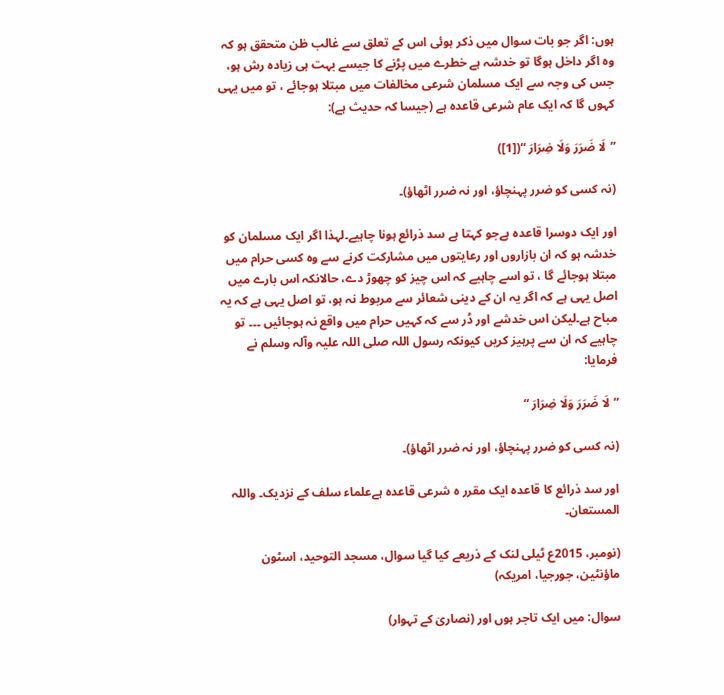ہوں: اگر جو بات سوال میں ذکر ہوئی اس کے تعلق سے غالب ظن متحقق ہو کہ وہ اگر داخل ہوگا تو خدشہ ہے خطرے میں پڑنے کا جیسے بہت ہی زیادہ رش ہو، جس کی وجہ سے ایک مسلمان شرعی مخالفات میں مبتلا ہوجائے ، تو میں یہی کہوں گا کہ ایک عام شرعی قاعدہ ہے (جیسا کہ حدیث ہے):

”لَا ضَرَرَ وَلَا ضِرَارَ “([1])

(نہ کسی کو ضرر پہنچاؤ، اور نہ ضرر اٹھاؤ)۔

اور ایک دوسرا قاعدہ ہےجو کہتا ہے سد ذرائع ہونا چاہیے۔لہذا اگر ایک مسلمان کو خدشہ ہو کہ ان بازاروں اور رعایتوں میں مشارکت کرنے سے وہ کسی حرام میں مبتلا ہوجائے گا ، تو اسے چاہیے کہ اس چیز کو چھوڑ دے، حالانکہ اس بارے میں اصل یہی ہے کہ اگر یہ ان کے دینی شعائر سے مربوط نہ ہو، تو اصل یہی ہے کہ یہ مباح ہے۔لیکن اس خدشے اور ڈر سے کہ کہیں حرام میں واقع نہ ہوجائیں ۔۔۔ تو چاہیے کہ ان سے پرہیز کریں کیونکہ رسول اللہ صلی اللہ علیہ وآلہ وسلم نے فرمایا:

”لَا ضَرَرَ وَلَا ضِرَارَ “

(نہ کسی کو ضرر پہنچاؤ، اور نہ ضرر اٹھاؤ)۔

اور سد ذرائع کا قاعدہ ایک مقرر ہ شرعی قاعدہ ہےعلماء سلف کے نزدیک۔ واللہ المستعان۔

(نومبر، 2015ع ٹیلی لنک کے ذریعے کیا گیا سوال، مسجد التوحید، اسٹون ماؤنٹین، جورجیا، امریکہ)

سوال: میں ایک تاجر ہوں اور (نصاریٰ کے تہوار)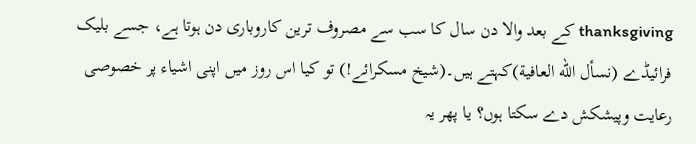thanksgiving کے بعد والا دن سال کا سب سے مصروف ترین کاروباری دن ہوتا ہے، جسے بلیک فرائیڈے (نسأل الله العافية)کہتے ہيں۔(شیخ مسکرائے!) تو کیا اس روز میں اپنی اشیاء پر خصوصی رعایت وپیشکش دے سکتا ہوں؟ یا پھر یہ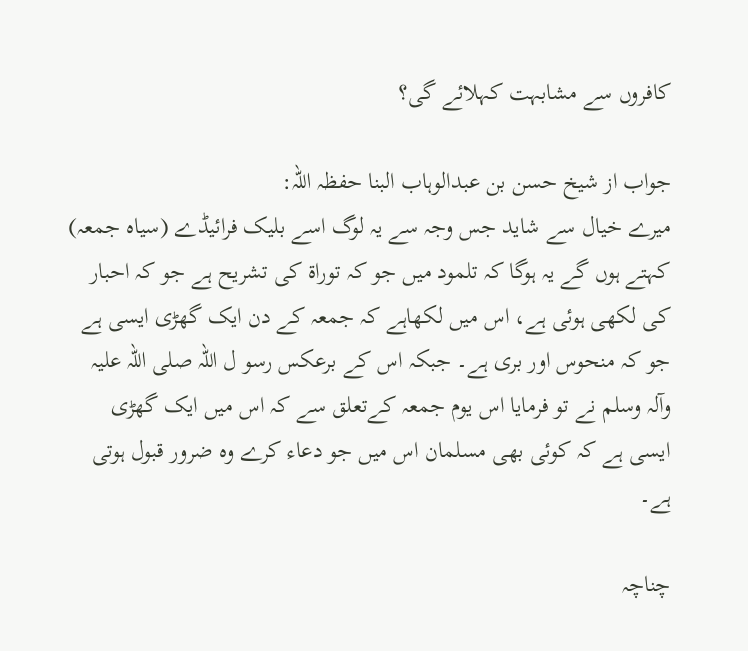کافروں سے مشابہت کہلائے گی؟

جواب از شیخ حسن بن عبدالوہاب البنا حفظہ اللہ:
میرے خیال سے شاید جس وجہ سے یہ لوگ اسے بلیک فرائیڈے (سیاہ جمعہ) کہتے ہوں گے یہ ہوگا کہ تلمود میں جو کہ توراۃ کی تشریح ہے جو کہ احبار کی لکھی ہوئی ہے، اس میں لکھاہے کہ جمعہ کے دن ایک گھڑی ایسی ہے جو کہ منحوس اور بری ہے۔ جبکہ اس کے برعکس رسو ل اللہ صلی اللہ علیہ وآلہ وسلم نے تو فرمایا اس یوم جمعہ کےتعلق سے کہ اس میں ایک گھڑی ایسی ہے کہ کوئی بھی مسلمان اس میں جو دعاء کرے وہ ضرور قبول ہوتی ہے۔

چناچہ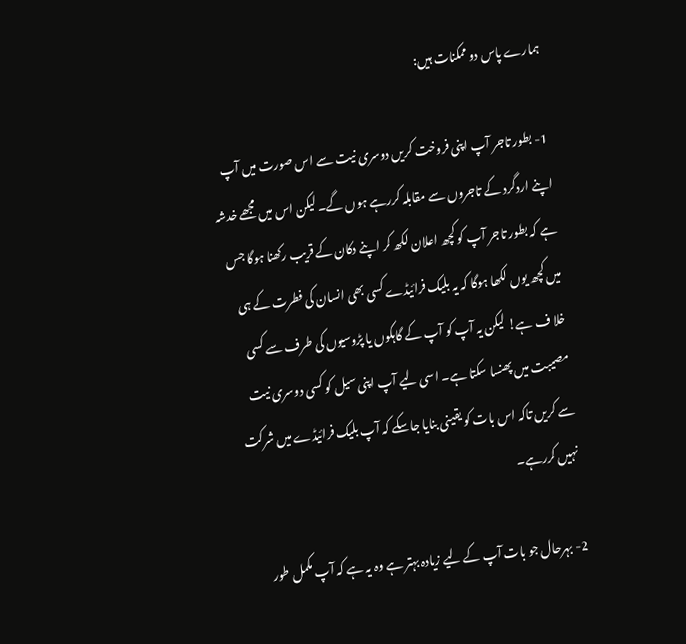ہمارے پاس دو ممکنات ہیں:

1- بطور تاجر آپ اپنی فروخت کریں دوسری نیت سے اس صورت میں آپ اپنے اردگرد کے تاجروں سے مقابلہ کررہے ہوں گے۔ لیکن اس میں مجھے خدشہ ہے کہ بطور تاجر آپ کو کچھ اعلان لکھ کر اپنے دکان کے قریب رکھنا ہوگا جس میں کچھ یوں لکھا ہوگا کہ یہ بلیک فرائیڈے کسی بھی انسان کی فطرت کے ہی خلا ف ہے! لیکن یہ آپ کو آپ کے گاہکوں یا پڑوسیوں کی طرف سے کسی مصیبت میں پھنسا سکتا ہے۔ اسی لیے آپ اپنی سیل کو کسی دوسری نیت سے کریں تاکہ اس بات کو یقینی بنایا جاسکے کہ آپ بلیک فرائیڈے میں شرکت نہیں کررہے۔

2- بہرحال جو بات آپ کے لیے زیادہ بہتر ہے وہ یہ ہے کہ آپ مکمل طور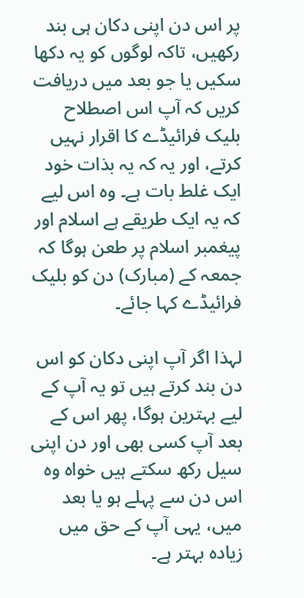پر اس دن اپنی دکان ہی بند رکھیں، تاکہ لوگوں کو یہ دکھا سکیں یا جو بعد میں دریافت کریں کہ آپ اس اصطلاح بلیک فرائیڈے کا اقرار نہيں کرتے، اور یہ کہ یہ بذات خود ایک غلط بات ہے۔ وہ اس لیے کہ یہ ایک طریقے ہے اسلام اور پیغمبر اسلام پر طعن ہوگا کہ جمعہ کے (مبارک) دن کو بلیک فرائیڈے کہا جائے۔

لہذا اگر آپ اپنی دکان کو اس دن بند کرتے ہيں تو یہ آپ کے لیے بہترین ہوگا، پھر اس کے بعد آپ کسی بھی اور دن اپنی سیل رکھ سکتے ہیں خواہ وہ اس دن سے پہلے ہو یا بعد میں، یہی آپ کے حق میں زیادہ بہتر ہے۔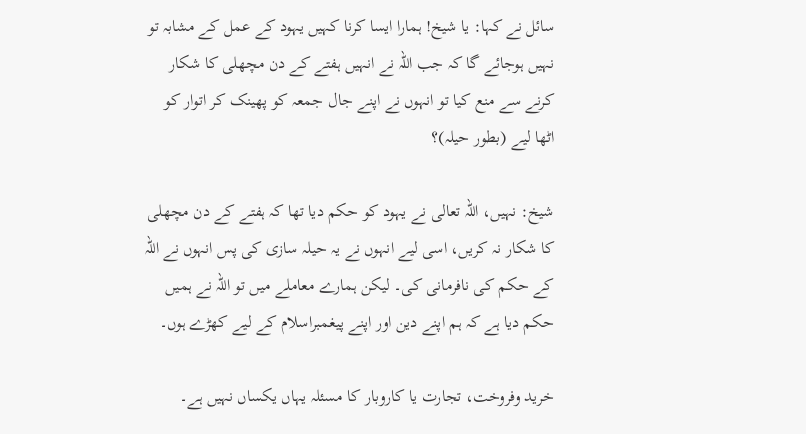سائل نے کہا: یا شیخ! ہمارا ایسا کرنا کہيں یہود کے عمل کے مشابہ تو نہيں ہوجائے گا کہ جب اللہ نے انہيں ہفتے کے دن مچھلی کا شکار کرنے سے منع کیا تو انہوں نے اپنے جال جمعہ کو پھینک کر اتوار کو اٹھا لیے (بطور حیلہ)؟

شیخ: نہيں، اللہ تعالی نے یہود کو حکم دیا تھا کہ ہفتے کے دن مچھلی کا شکار نہ کریں، اسی لیے انہوں نے یہ حیلہ سازی کی پس انہوں نے اللہ کے حکم کی نافرمانی کی۔ لیکن ہمارے معاملے میں تو اللہ نے ہمیں حکم دیا ہے کہ ہم اپنے دین اور اپنے پیغمبراسلام کے لیے کھڑے ہوں۔

خرید وفروخت، تجارت یا کاروبار کا مسئلہ یہاں یکساں نہيں ہے۔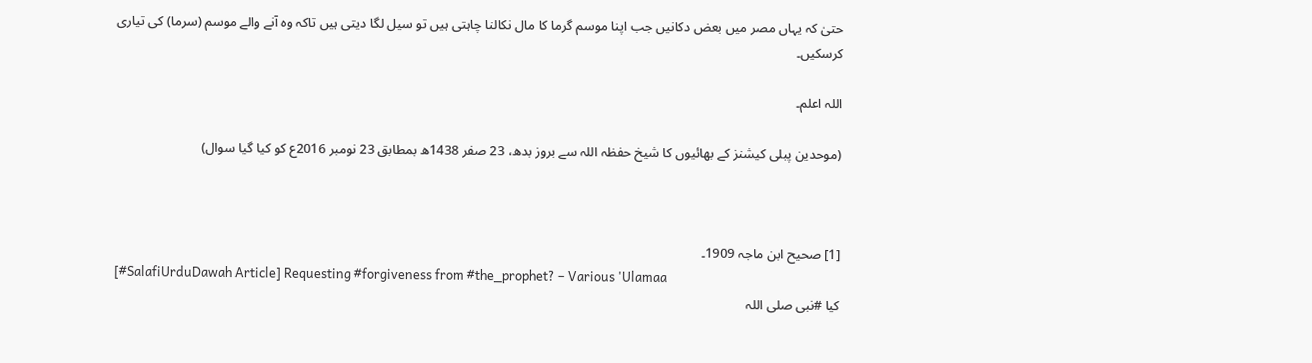حتیٰ کہ یہاں مصر میں بعض دکانیں جب اپنا موسم گرما کا مال نکالنا چاہتی ہيں تو سیل لگا دیتی ہيں تاکہ وہ آنے والے موسم (سرما) کی تیاری کرسکیں۔

اللہ اعلم۔

(موحدین پبلی کیشنز کے بھائیوں کا شیخ حفظہ اللہ سے بروز بدھ، 23 صفر 1438ھ بمطابق 23 نومبر 2016ع کو کیا گیا سوال)



[1] صحیح ابن ماجہ 1909۔
[#SalafiUrduDawah Article] Requesting #forgiveness from #the_prophet? – Various 'Ulamaa
کیا #نبی صلی اللہ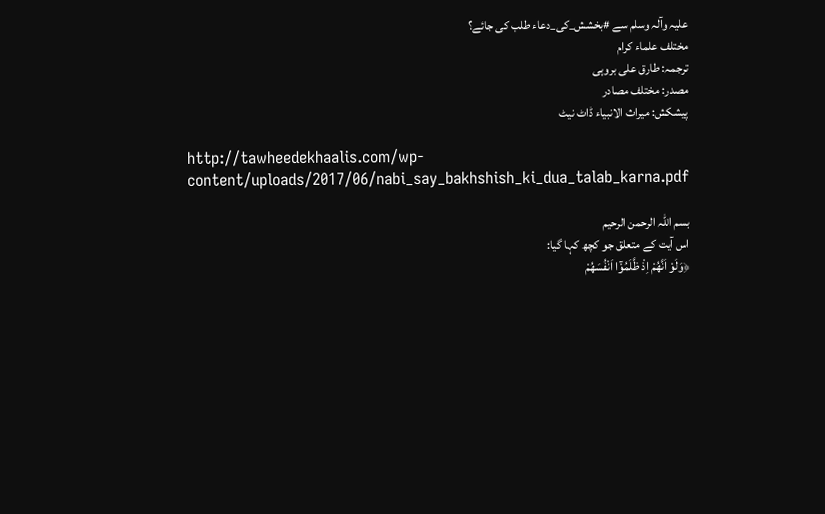علیہ وآلہ وسلم سے #بخشش_کی_دعاء طلب کی جائے؟
مختلف علماء کرام
ترجمہ: طارق علی بروہی
مصدر: مختلف مصادر
پیشکش: میراث الانبیاء ڈاٹ نیٹ

http://tawheedekhaalis.com/wp-content/uploads/2017/06/nabi_say_bakhshish_ki_dua_talab_karna.pdf

بسم اللہ الرحمن الرحیم
اس آیت کے متعلق جو کچھ کہا گیا:
﴿وَلَوْ اَنَّھُمْ اِذْ ظَّلَمُوْٓا اَنْفُسَھُمْ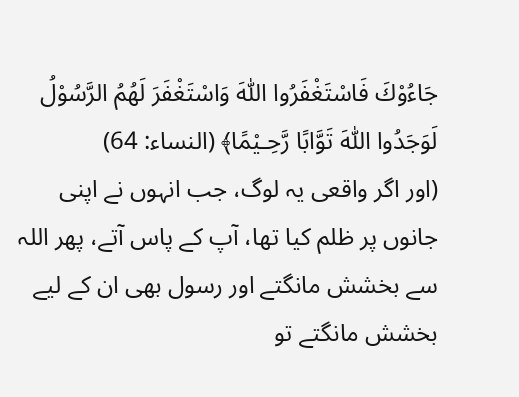جَاءُوْكَ فَاسْتَغْفَرُوا اللّٰهَ وَاسْتَغْفَرَ لَھُمُ الرَّسُوْلُ لَوَجَدُوا اللّٰهَ تَوَّابًا رَّحِـيْمًا﴾ (النساء: 64)
(اور اگر واقعی یہ لوگ، جب انہوں نے اپنی جانوں پر ظلم کیا تھا، آپ کے پاس آتے، پھر اللہ سے بخشش مانگتے اور رسول بھی ان کے لیے بخشش مانگتے تو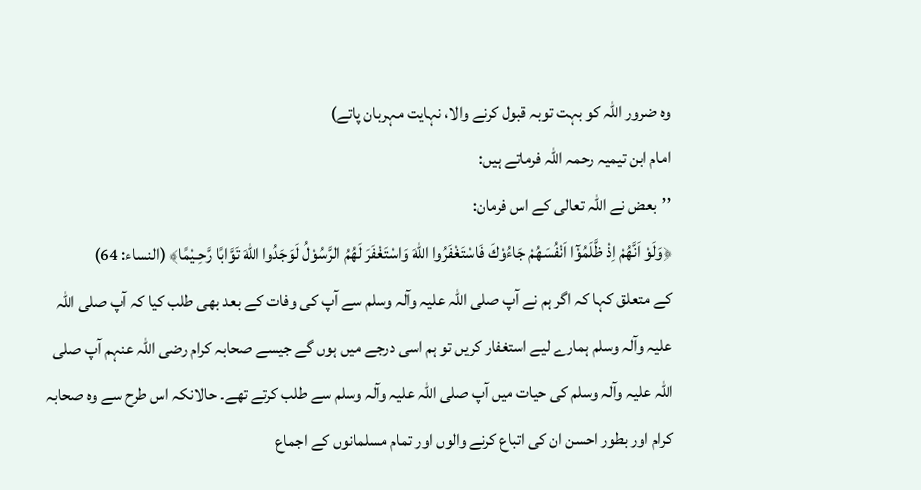وہ ضرور اللہ کو بہت توبہ قبول کرنے والا، نہایت مہربان پاتے)
امام ابن تیمیہ رحمہ اللہ فرماتے ہیں:
’’بعض نے اللہ تعالی کے اس فرمان:
﴿وَلَوْ اَنَّھُمْ اِذْ ظَّلَمُوْٓا اَنْفُسَھُمْ جَاءُوْكَ فَاسْتَغْفَرُوا اللّٰهَ وَاسْتَغْفَرَ لَھُمُ الرَّسُوْلُ لَوَجَدُوا اللّٰهَ تَوَّابًا رَّحِـيْمًا﴾ (النساء: 64)
کے متعلق کہا کہ اگر ہم نے آپ صلی اللہ علیہ وآلہ وسلم سے آپ کی وفات کے بعد بھی طلب کیا کہ آپ صلی اللہ علیہ وآلہ وسلم ہمارے لیے استغفار کریں تو ہم اسی درجے میں ہوں گے جیسے صحابہ کرام رضی اللہ عنہم آپ صلی اللہ علیہ وآلہ وسلم کی حیات میں آپ صلی اللہ علیہ وآلہ وسلم سے طلب کرتے تھے۔ حالانکہ اس طرح سے وہ صحابہ کرام اور بطور احسن ان کی اتباع کرنے والوں اور تمام مسلمانوں کے اجماع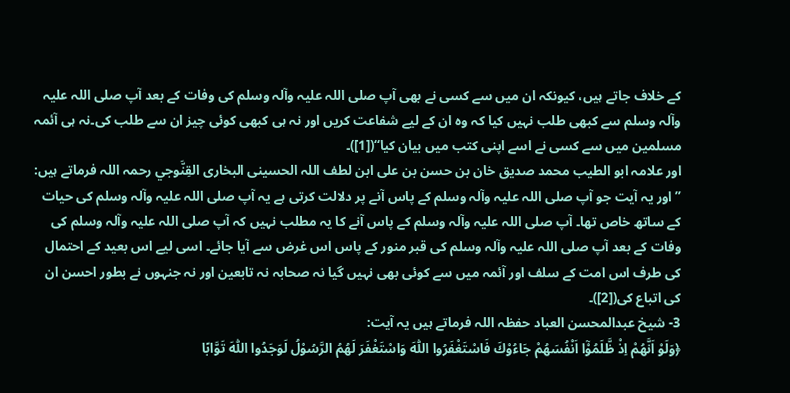کے خلاف جاتے ہیں، کیونکہ ان میں سے کسی نے بھی آپ صلی اللہ علیہ وآلہ وسلم کی وفات کے بعد آپ صلی اللہ علیہ وآلہ وسلم سے کبھی طلب نہيں کیا کہ وہ ان کے لیے شفاعت کریں اور نہ ہی کبھی کوئی چیز ان سے طلب کی۔نہ ہی آئمہ مسلمین میں سے کسی نے اسے اپنی کتب میں بیان کیا‘‘([1])۔
اور علامہ ابو الطیب محمد صدیق خان بن حسن بن علی ابن لطف اللہ الحسینی البخاری القِنَّوجي رحمہ اللہ فرماتے ہیں:
’’اور یہ آیت جو آپ صلی اللہ علیہ وآلہ وسلم کے پاس آنے پر دلالت کرتی ہے یہ آپ صلی اللہ علیہ وآلہ وسلم کی حیات کے ساتھ خاص تھا۔ آپ صلی اللہ علیہ وآلہ وسلم کے پاس آنے کا یہ مطلب نہيں کہ آپ صلی اللہ علیہ وآلہ وسلم کی وفات کے بعد آپ صلی اللہ علیہ وآلہ وسلم کی قبر منور کے پاس اس غرض سے آیا جائے۔ اسی لیے اس بعید کے احتمال کی طرف اس امت کے سلف اور آئمہ میں سے کوئی بھی نہيں گیا نہ صحابہ نہ تابعین اور نہ جنہوں نے بطور احسن ان کی اتباع کی([2])۔
3- شیخ عبدالمحسن العباد حفظہ اللہ فرماتے ہیں یہ آیت:
﴿وَلَوْ اَنَّھُمْ اِذْ ظَّلَمُوْٓا اَنْفُسَھُمْ جَاءُوْكَ فَاسْتَغْفَرُوا اللّٰهَ وَاسْتَغْفَرَ لَھُمُ الرَّسُوْلُ لَوَجَدُوا اللّٰهَ تَوَّابًا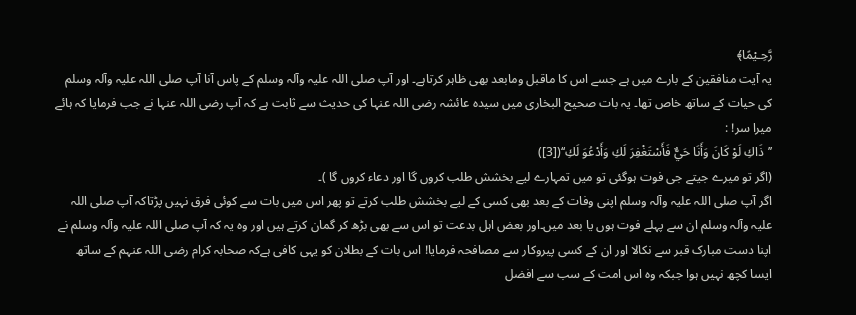رَّحِـيْمًا﴾
یہ آیت منافقین کے بارے میں ہے جسے اس کا ماقبل ومابعد بھی ظاہر کرتاہے۔ اور آپ صلی اللہ علیہ وآلہ وسلم کے پاس آنا آپ صلی اللہ علیہ وآلہ وسلم کی حیات کے ساتھ خاص تھا۔ یہ بات صحیح البخاری میں سیدہ عائشہ رضی اللہ عنہا کی حدیث سے ثابت ہے کہ آپ رضی اللہ عنہا نے جب فرمایا کہ ہائے میرا سر! :
’’ذَاكِ لَوْ كَانَ وَأَنَا حَيٌّ فَأَسْتَغْفِرَ لَكِ وَأَدْعُوَ لَكِ‘‘([3])
(اگر تو میرے جیتے جی فوت ہوگئی تو میں تمہارے لیے بخشش طلب کروں گا اور دعاء کروں گا )۔
اگر آپ صلی اللہ علیہ وآلہ وسلم اپنی وفات کے بعد بھی کسی کے لیے بخشش طلب کرتے تو پھر اس میں بات سے کوئی فرق نہيں پڑتاکہ آپ صلی اللہ علیہ وآلہ وسلم ان سے پہلے فوت ہوں یا بعد میں۔اور بعض اہل بدعت تو اس سے بھی بڑھ کر گمان کرتے ہیں اور وہ یہ کہ آپ صلی اللہ علیہ وآلہ وسلم نے اپنا دست مبارک قبر سے نکالا اور ان کے کسی پیروکار سے مصافحہ فرمایا! اس بات کے بطلان کو یہی کافی ہےکہ صحابہ کرام رضی اللہ عنہم کے ساتھ ایسا کچھ نہیں ہوا جبکہ وہ اس امت کے سب سے افضل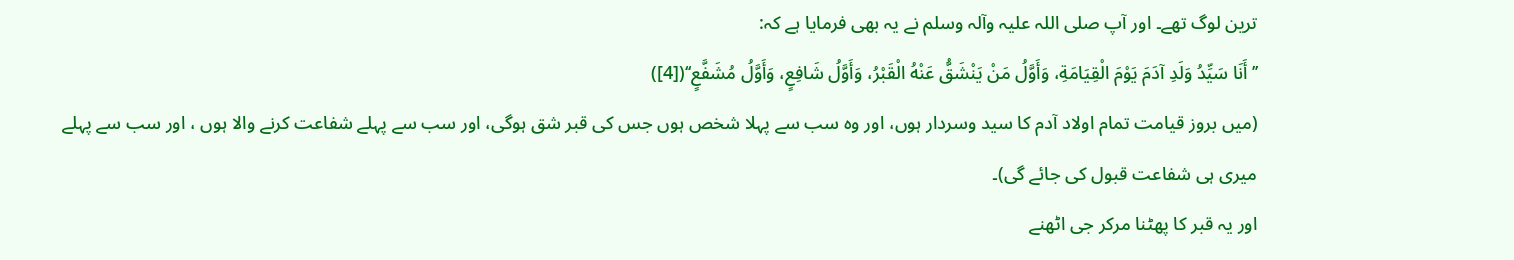ترین لوگ تھے۔ اور آپ صلی اللہ علیہ وآلہ وسلم نے یہ بھی فرمایا ہے کہ:
’’أَنَا سَيِّدُ وَلَدِ آدَمَ يَوْمَ الْقِيَامَةِ، وَأَوَّلُ مَنْ يَنْشَقُّ عَنْهُ الْقَبْرُ، وَأَوَّلُ شَافِعٍ، وَأَوَّلُ مُشَفَّعٍ‘‘([4])
(میں بروز قیامت تمام اولاد آدم کا سید وسردار ہوں، اور وہ سب سے پہلا شخص ہوں جس کی قبر شق ہوگی، اور سب سے پہلے شفاعت کرنے والا ہوں ، اور سب سے پہلے میری ہی شفاعت قبول کی جائے گی)۔
اور یہ قبر کا پھٹنا مرکر جی اٹھنے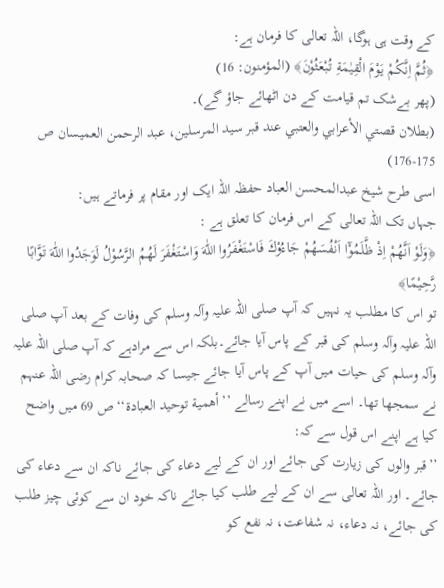کے وقت ہی ہوگا، اللہ تعالی کا فرمان ہے:
﴿ثُمَّ اِنَّكُمْ يَوْمَ الْقِيٰمَةِ تُبْعَثُوْنَ﴾ (المؤمنون: 16)
(پھر بےشک تم قیامت کے دن اٹھائے جاؤ گے)۔
(بطلان قصتي الأعرابي والعتبي عند قبر سيد المرسلين، عبد الرحمن العميسان ص 175-176)
اسی طرح شیخ عبدالمحسن العباد حفظہ اللہ ایک اور مقام پر فرماتے ہیں:
جہاں تک اللہ تعالی کے اس فرمان کا تعلق ہے :
﴿وَلَوْ اَنَّھُمْ اِذْ ظَّلَمُوْٓا اَنْفُسَھُمْ جَاءُوْكَ فَاسْتَغْفَرُوا اللّٰهَ وَاسْتَغْفَرَ لَھُمُ الرَّسُوْلُ لَوَجَدُوا اللّٰهَ تَوَّابًا رَّحِـيْمًا﴾
تو اس کا مطلب یہ نہيں کہ آپ صلی اللہ علیہ وآلہ وسلم کی وفات کے بعد آپ صلی اللہ علیہ وآلہ وسلم کی قبر کے پاس آیا جائے۔بلکہ اس سے مرادہے کہ آپ صلی اللہ علیہ وآلہ وسلم کی حیات میں آپ کے پاس آیا جائے جیسا کہ صحابہ کرام رضی اللہ عنہم نے سمجھا تھا۔ اسے میں نے اپنے رسالے ’’أهمية توحيد العبادة‘‘ ص 69 میں واضح کیا ہے اپنے اس قول سے کہ:
’’قبر والوں کی زیارت کی جائے اور ان کے لیے دعاء کی جائے ناکہ ان سے دعاء کی جائے۔ اور اللہ تعالی سے ان کے لیے طلب کیا جائے ناکہ خود ان سے کوئی چیز طلب کی جائے، نہ دعاء، نہ شفاعت، نہ نفع کو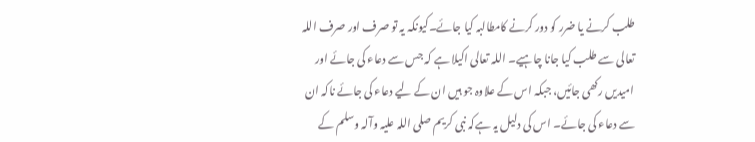طلب کرنے یا ضرر کو دور کرنے کامطالبہ کیا جائے۔کیونکہ یہ تو صرف اور صرف اللہ تعالی سے طلب کیا جانا چاہیے۔ اللہ تعالی اکیلا ہے کہ جس سے دعاء کی جائے اور امیدیں رکھی جائیں، جبکہ اس کے علاوہ جو ہیں ان کے لیے دعاء کی جائے ناکہ ان سے دعاء کی جائے۔ اس کی دلیل یہ ہےکہ نبی کریم صلی اللہ علیہ وآلہ وسلم کے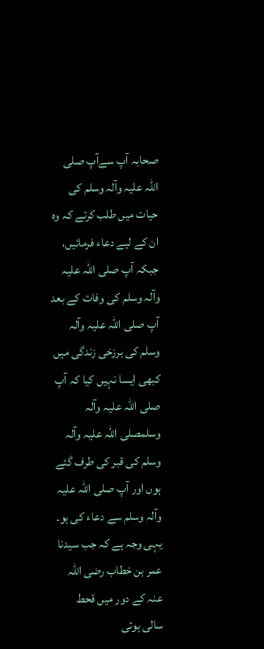صحابہ آپ سےآپ صلی اللہ علیہ وآلہ وسلم کی حیات میں طلب کرتے کہ وہ ان کے لیے دعاء فرمائيں، جبکہ آپ صلی اللہ علیہ وآلہ وسلم کی وفات کے بعد آپ صلی اللہ علیہ وآلہ وسلم کی برزخی زندگی میں کبھی ایسا نہیں کیا کہ آپ صلی اللہ علیہ وآلہ وسلمصلی اللہ علیہ وآلہ وسلم کی قبر کی طرف گئے ہوں اور آپ صلی اللہ علیہ وآلہ وسلم سے دعاء کی ہو۔ یہی وجہ ہے کہ جب سیدنا عمر بن خطاب رضی اللہ عنہ کے دور میں قحط سالی ہوئی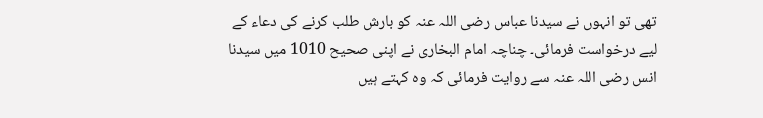تھی تو انہوں نے سیدنا عباس رضی اللہ عنہ کو بارش طلب کرنے کی دعاء کے لیے درخواست فرمائی۔ چناچہ امام البخاری نے اپنی صحیح 1010 میں سیدنا انس رضی اللہ عنہ سے روایت فرمائی کہ وہ کہتے ہيں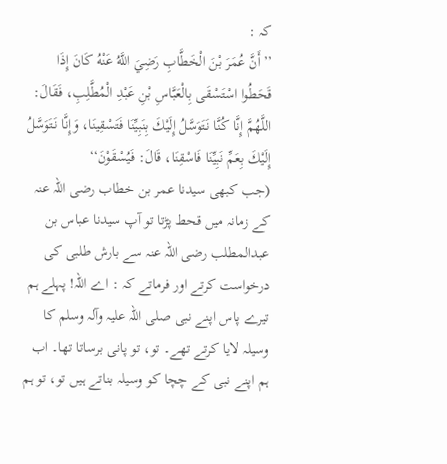کہ :
’’أَنَّ عُمَرَ بْنَ الْخَطَّابِ رَضِيَ اللَّهُ عَنْهُ كَانَ إِذَا قَحَطُوا اسْتَسْقَى بِالْعَبَّاسِ بْنِ عَبْدِ الْمُطَّلِبِ، ‌‌‌‌‌فَقَالَ: اللَّهُمَّ إِنَّا كُنَّا نَتَوَسَّلُ إِلَيْكَ بِنَبِيِّنَا فَتَسْقِينَا، ‌‌‌‌‌وَإِنَّا نَتَوَسَّلُ إِلَيْكَ بِعَمِّ نَبِيِّنَا فَاسْقِنَا، ‌‌‌‌‌قَالَ: فَيُسْقَوْنَ‘‘
(جب کبھی سیدنا عمر بن خطاب رضی اللہ عنہ کے زمانہ میں قحط پڑتا تو آپ سیدنا عباس بن عبدالمطلب رضی اللہ عنہ سے بارش طلبی کی درخواست کرتے اور فرماتے کہ : اے اللہ! پہلے ہم تیرے پاس اپنے نبی صلی اللہ علیہ وآلہ وسلم کا وسیلہ لایا کرتے تھے۔ تو، تو پانی برساتا تھا۔ اب ہم اپنے نبی کے چچا کو وسیلہ بناتے ہیں تو، تو ہم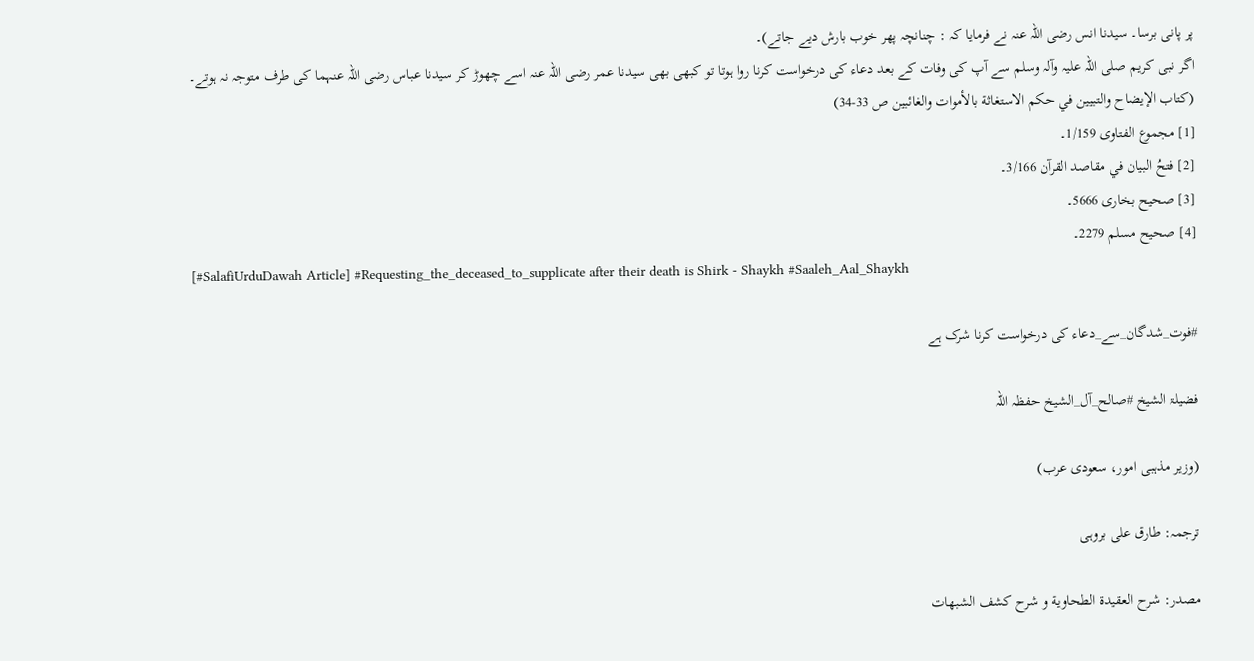پر پانی برسا۔ سیدنا انس رضی اللہ عنہ نے فرمایا کہ : چنانچہ پھر خوب بارش دیے جاتے)۔
اگر نبی کریم صلی اللہ علیہ وآلہ وسلم سے آپ کی وفات کے بعد دعاء کی درخواست کرنا روا ہوتا تو کبھی بھی سیدنا عمر رضی اللہ عنہ اسے چھوڑ کر سیدنا عباس رضی اللہ عنہما کی طرف متوجہ نہ ہوتے۔
(كتاب الإيضاح والتبيين في حكم الاستغاثة بالأموات والغائبين ص 33-34)
[1] مجموع الفتاوی 1/159۔
[2] فتحُ البيان في مقاصد القرآن 3/166۔
[3] صحیح بخاری 5666۔
[4] صحیح مسلم 2279۔
[#SalafiUrduDawah Article] #Requesting_the_deceased_to_supplicate after their death is Shirk - Shaykh #Saaleh_Aal_Shaykh

#فوت_شدگان_سے_دعاء کی درخواست کرنا شرک ہے

فضیلۃ الشیخ #صالح_آل_الشیخ حفظہ اللہ

(وزیر مذہبی امور، سعودی عرب)

ترجمہ: طارق علی بروہی

مصدر: شرح العقيدة الطحاوية و شرح كشف الشبهات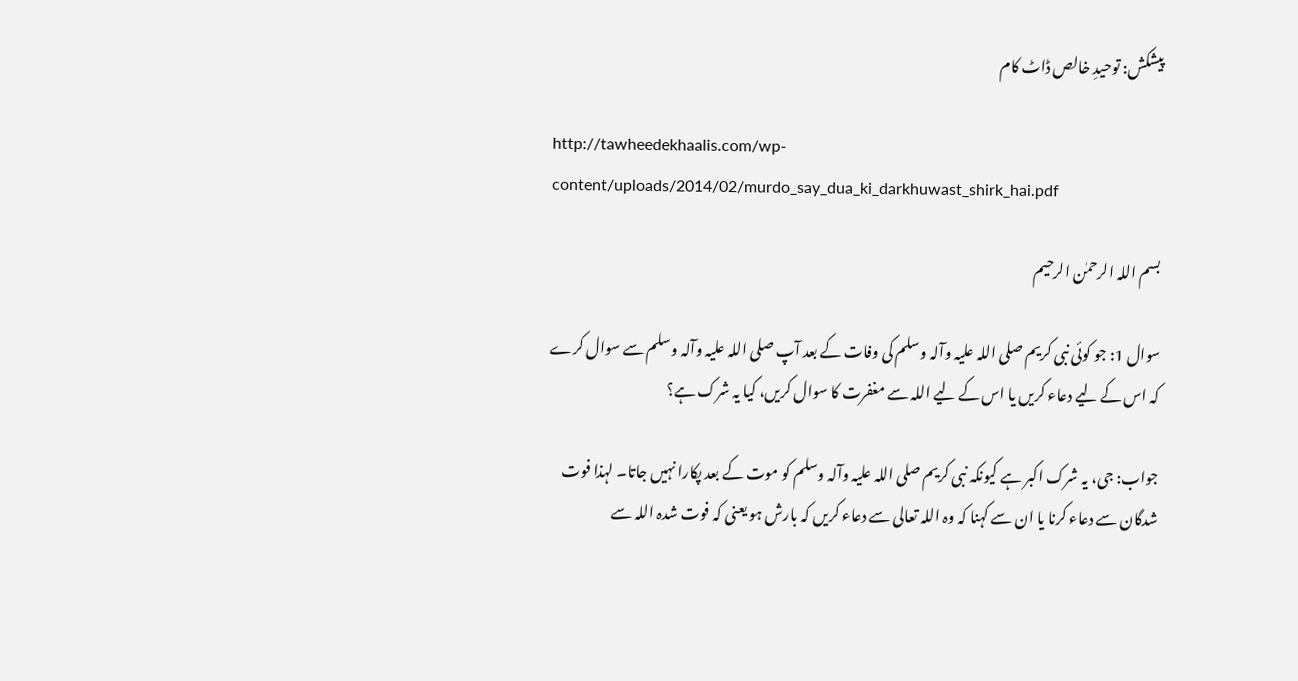پیشکش: توحیدِ خالص ڈاٹ کام

http://tawheedekhaalis.com/wp-content/uploads/2014/02/murdo_say_dua_ki_darkhuwast_shirk_hai.pdf

بسم اللہ الرحمٰن الرحیم

سوال 1: جو کوئی نبی کریم صلی اللہ علیہ وآلہ وسلم کی وفات کے بعد آپ صلی اللہ علیہ وآلہ وسلم سے سوال کرے کہ اس کے لیے دعاء کریں یا اس کے لیے اللہ سے مغفرت کا سوال کریں، کیا یہ شرک ہے؟

جواب: جی، یہ شرک اکبر ہے کیونکہ نبی کریم صلی اللہ علیہ وآلہ وسلم کو موت کے بعد پکارا نہیں جاتا۔ لہذا فوت شدگان سے دعاء کرنا یا ان سے کہنا کہ وہ اللہ تعالی سے دعاء کریں کہ بارش ہو یعنی کہ فوت شدہ اللہ سے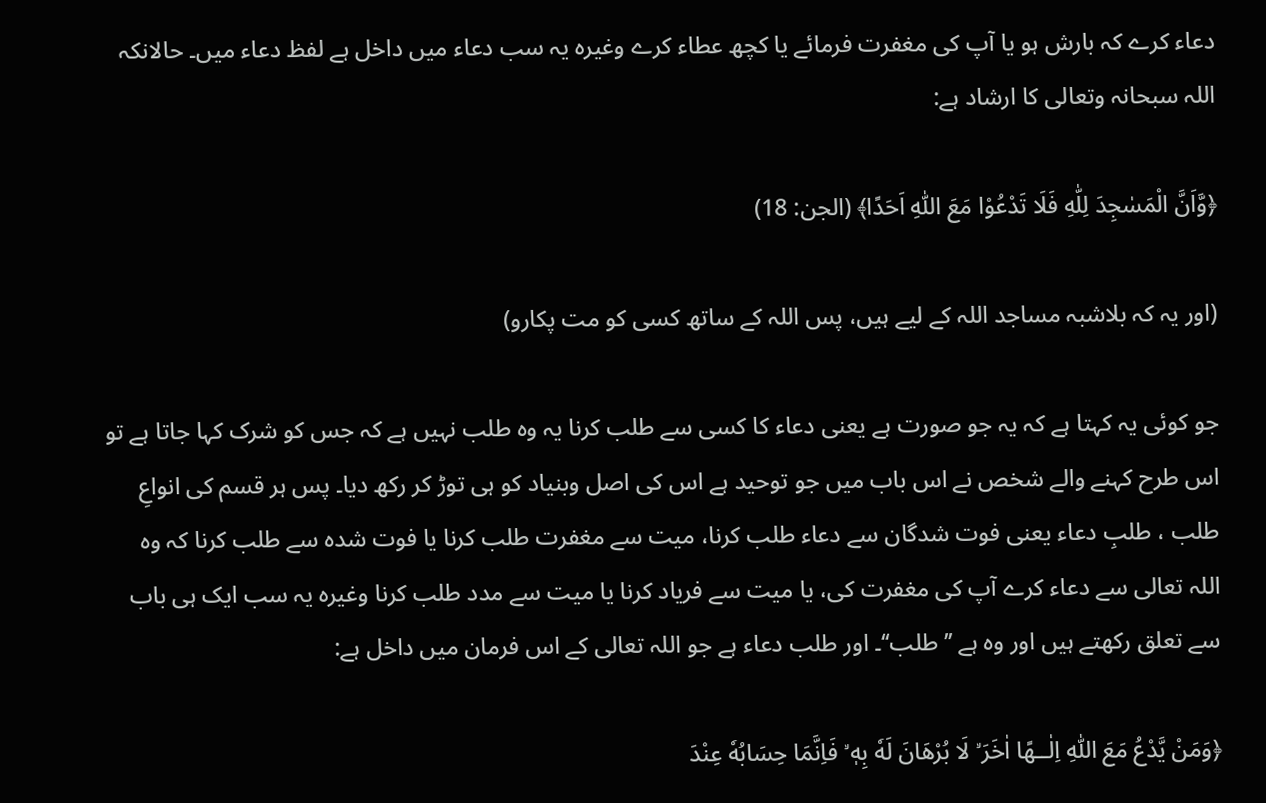دعاء کرے کہ بارش ہو یا آپ کی مغفرت فرمائے یا کچھ عطاء کرے وغیرہ یہ سب دعاء میں داخل ہے لفظ دعاء میں۔ حالانکہ اللہ سبحانہ وتعالی کا ارشاد ہے:

﴿وَّاَنَّ الْمَسٰجِدَ لِلّٰهِ فَلَا تَدْعُوْا مَعَ اللّٰهِ اَحَدًا﴾ (الجن: 18)

(اور یہ کہ بلاشبہ مساجد اللہ کے لیے ہیں، پس اللہ کے ساتھ کسی کو مت پکارو)

جو کوئی یہ کہتا ہے کہ یہ جو صورت ہے یعنی دعاء کا کسی سے طلب کرنا یہ وہ طلب نہیں ہے کہ جس کو شرک کہا جاتا ہے تو اس طرح کہنے والے شخص نے اس باب میں جو توحید ہے اس کی اصل وبنیاد کو ہی توڑ کر رکھ دیا۔ پس ہر قسم کی انواعِ طلب ، طلبِ دعاء یعنی فوت شدگان سے دعاء طلب کرنا، میت سے مغفرت طلب کرنا یا فوت شدہ سے طلب کرنا کہ وہ اللہ تعالی سے دعاء کرے آپ کی مغفرت کی، یا میت سے فریاد کرنا یا میت سے مدد طلب کرنا وغیرہ یہ سب ایک ہی باب سے تعلق رکھتے ہیں اور وہ ہے ’’طلب‘‘۔ اور طلب دعاء ہے جو اللہ تعالی کے اس فرمان میں داخل ہے:

﴿وَمَنْ يَّدْعُ مَعَ اللّٰهِ اِلٰــهًا اٰخَرَ ۙ لَا بُرْهَانَ لَهٗ بِهٖ ۙ فَاِنَّمَا حِسَابُهٗ عِنْدَ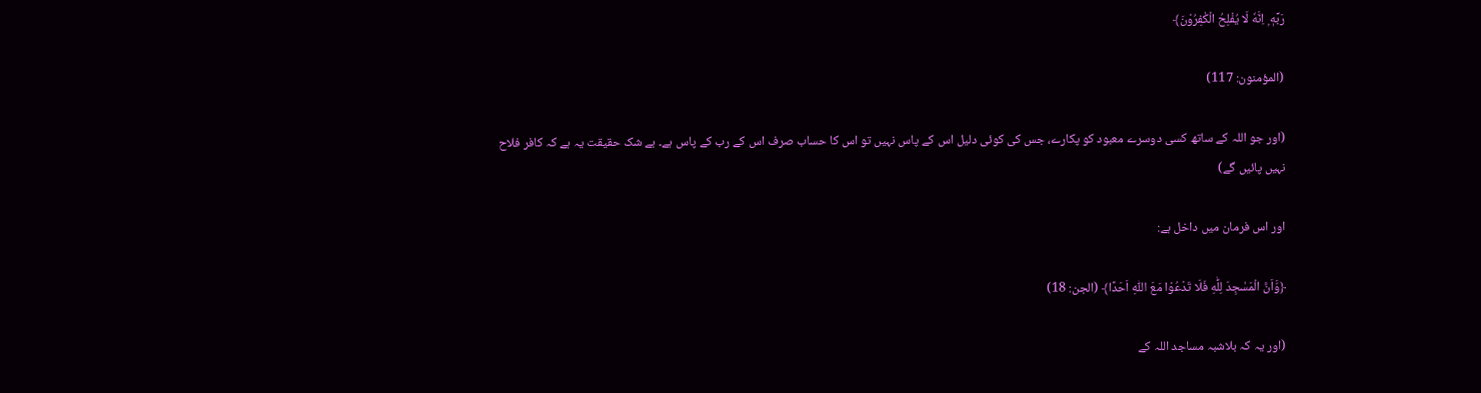رَبِّهٖ ۭ اِنَّهٗ لَا يُفْلِحُ الْكٰفِرُوْنَ﴾

(المؤمنون: 117)

(اور جو اللہ کے ساتھ کسی دوسرے معبود کو پکارے، جس کی کوئی دلیل اس کے پاس نہیں تو اس کا حساب صرف اس کے رب کے پاس ہے۔ بے شک حقیقت یہ ہے کہ کافر فلاح نہیں پائیں گے)

اور اس فرمان میں داخل ہے:

﴿وَّاَنَّ الْمَسٰجِدَ لِلّٰهِ فَلَا تَدْعُوْا مَعَ اللّٰهِ اَحَدًا﴾ (الجن: 18)

(اور یہ کہ بلاشبہ مساجد اللہ کے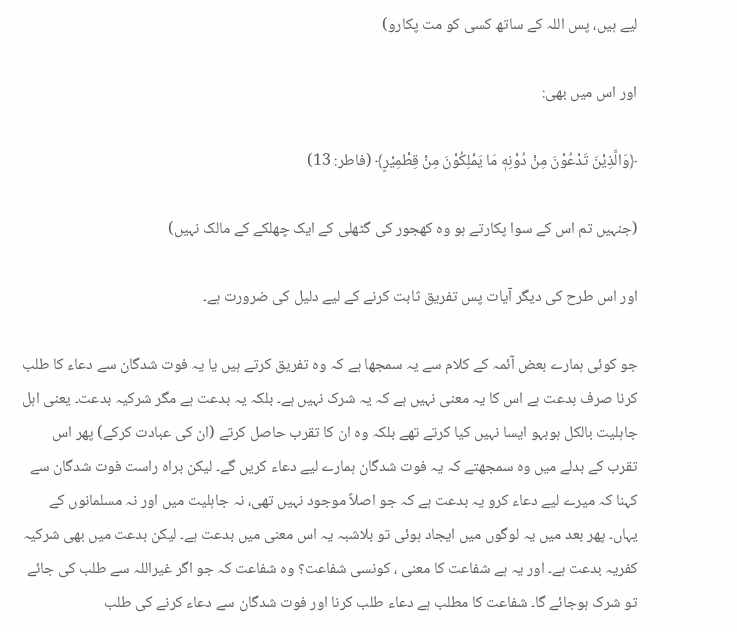لیے ہیں، پس اللہ کے ساتھ کسی کو مت پکارو)

اور اس میں بھی:

﴿وَالَّذِيْنَ تَدْعُوْنَ مِنْ دُوْنِهٖ مَا يَمْلِكُوْنَ مِنْ قِطْمِيْرٍ﴾ (فاطر: 13)

(جنہیں تم اس کے سوا پکارتے ہو وہ کھجور کی گٹھلی کے ایک چھلکے کے مالک نہیں)

اور اس طرح کی دیگر آیات پس تفریق ثابت کرنے کے لیے دلیل کی ضرورت ہے۔

جو کوئی ہمارے بعض آئمہ کے کلام سے یہ سمجھا ہے کہ وہ تفریق کرتے ہیں یا یہ فوت شدگان سے دعاء کا طلب کرنا صرف بدعت ہے اس کا یہ معنی نہیں ہے کہ یہ شرک نہیں ہے۔ بلکہ یہ بدعت ہے مگر شرکیہ بدعت۔ یعنی اہل جاہلیت بالکل ہوبہو ایسا نہیں کیا کرتے تھے بلکہ وہ ان کا تقرب حاصل کرتے (ان کی عبادت کرکے) پھر اس تقرب کے بدلے میں وہ سمجھتے کہ یہ فوت شدگان ہمارے لیے دعاء کریں گے۔ لیکن براہ راست فوت شدگان سے کہنا کہ میرے لیے دعاء کرو یہ بدعت ہے کہ جو اصلاً موجود نہیں تھی، نہ جاہلیت میں اور نہ مسلمانوں کے یہاں۔ پھر بعد میں یہ لوگوں میں ایجاد ہوئی تو بلاشبہ یہ اس معنی میں بدعت ہے۔ لیکن بدعت میں بھی شرکیہ کفریہ بدعت ہے۔ اور یہ ہے شفاعت کا معنی ، کونسی شفاعت؟ وہ شفاعت کہ جو اگر غیراللہ سے طلب کی جائے تو شرک ہوجائے گا۔ شفاعت کا مطلب ہے دعاء طلب کرنا اور فوت شدگان سے دعاء کرنے کی طلب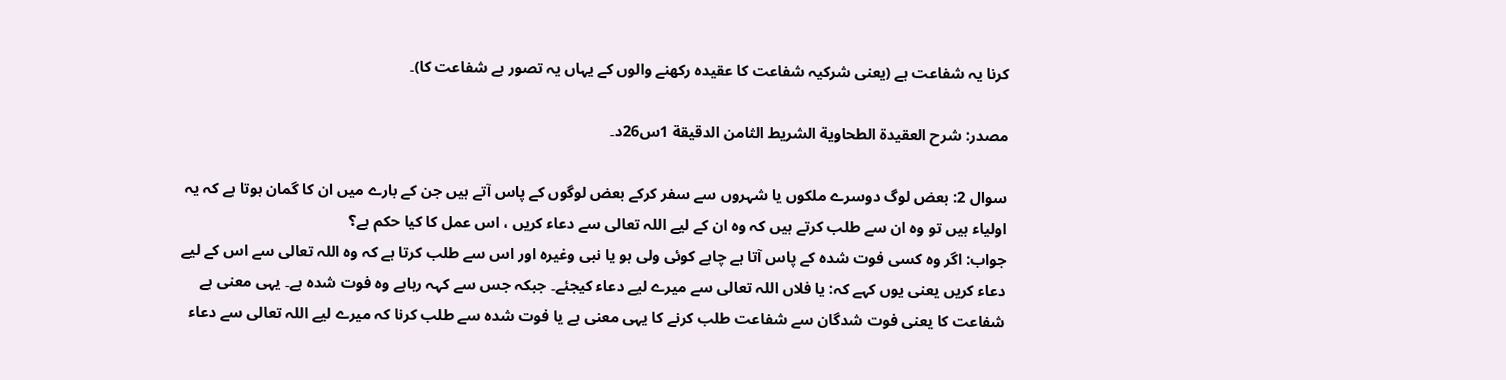کرنا یہ شفاعت ہے (یعنی شرکیہ شفاعت کا عقیدہ رکھنے والوں کے یہاں یہ تصور ہے شفاعت کا)۔

مصدر: شرح العقيدة الطحاوية الشريط الثامن الدقيقة 1س26د۔

سوال 2: بعض لوگ دوسرے ملکوں یا شہروں سے سفر کرکے بعض لوگوں کے پاس آتے ہیں جن کے بارے میں ان کا گمان ہوتا ہے کہ یہ اولیاء ہیں تو وہ ان سے طلب کرتے ہیں کہ وہ ان کے لیے اللہ تعالی سے دعاء کریں ، اس عمل کا کیا حکم ہے؟
جواب: اگر وہ کسی فوت شدہ کے پاس آتا ہے چاہے کوئی ولی ہو یا نبی وغیرہ اور اس سے طلب کرتا ہے کہ وہ اللہ تعالی سے اس کے لیے دعاء کریں یعنی یوں کہے کہ: یا فلاں اللہ تعالی سے میرے لیے دعاء کیجئے۔ جبکہ جس سے کہہ رہاہے وہ فوت شدہ ہے۔ یہی معنی ہے شفاعت کا یعنی فوت شدگان سے شفاعت طلب کرنے کا یہی معنی ہے یا فوت شدہ سے طلب کرنا کہ میرے لیے اللہ تعالی سے دعاء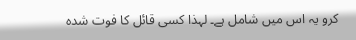کرو یہ اس میں شامل ہے۔ لہذا کسی قائل کا فوت شدہ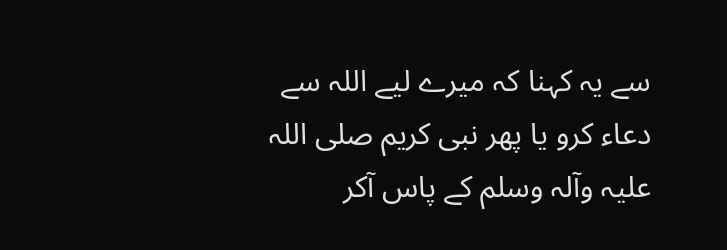سے یہ کہنا کہ میرے لیے اللہ سے دعاء کرو یا پھر نبی کریم صلی اللہ علیہ وآلہ وسلم کے پاس آکر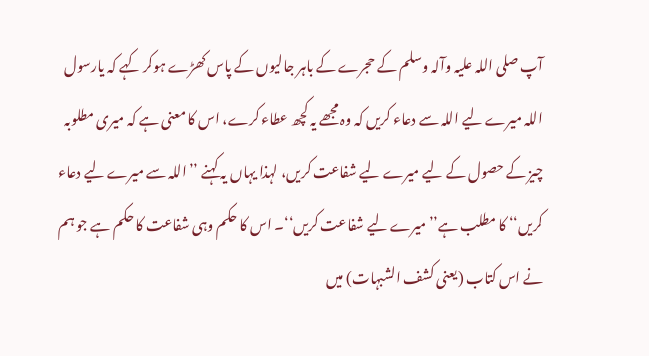آپ صلی اللہ علیہ وآلہ وسلم کے حجرے کے باہر جالیوں کے پاس کھڑے ہوکر کہے کہ یارسول اللہ میرے لیے اللہ سے دعاء کریں کہ وہ مجھے یہ کچھ عطاء کرے، اس کا معنی ہے کہ میری مطلوبہ چیز کے حصول کے لیے میرے لیے شفاعت کریں، لہذا یہاں یہ کہنے ’’اللہ سے میرے لیے دعاء کریں‘‘ کا مطلب ہے’’میرے لیے شفاعت کریں‘‘۔ اس کا حکم وہی شفاعت کا حکم ہے جو ہم نے اس کتاب (یعنی کشف الشبہات) میں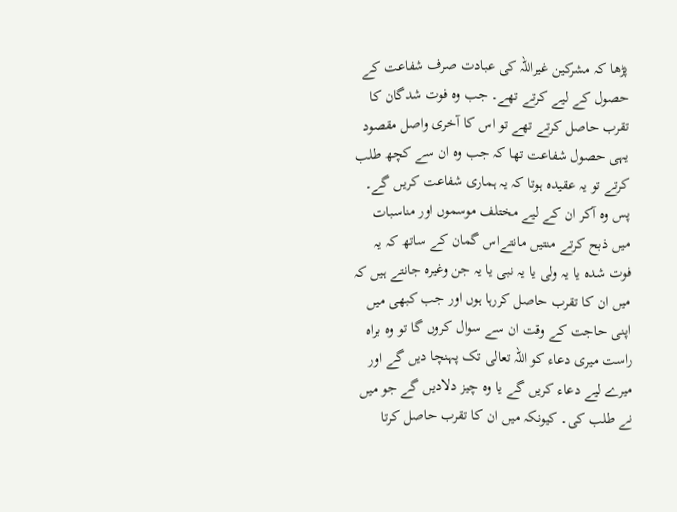پڑھا کہ مشرکین غیراللہ کی عبادت صرف شفاعت کے حصول کے لیے کرتے تھے۔ جب وہ فوت شدگان کا تقرب حاصل کرتے تھے تو اس کا آخری واصل مقصود یہی حصول شفاعت تھا کہ جب وہ ان سے کچھ طلب کرتے تو یہ عقیدہ ہوتا کہ یہ ہماری شفاعت کریں گے۔ پس وہ آکر ان کے لیے مختلف موسموں اور مناسبات میں ذبح کرتے منتیں مانتےاس گمان کے ساتھ کہ یہ فوت شدہ یا یہ ولی یا یہ نبی یا یہ جن وغیرہ جانتے ہیں کہ میں ان کا تقرب حاصل کررہا ہوں اور جب کبھی میں اپنی حاجت کے وقت ان سے سوال کروں گا تو وہ براہ راست میری دعاء کو اللہ تعالی تک پہنچا دیں گے اور میرے لیے دعاء کریں گے یا وہ چیز دلادیں گے جو میں نے طلب کی۔ کیونکہ میں ان کا تقرب حاصل کرتا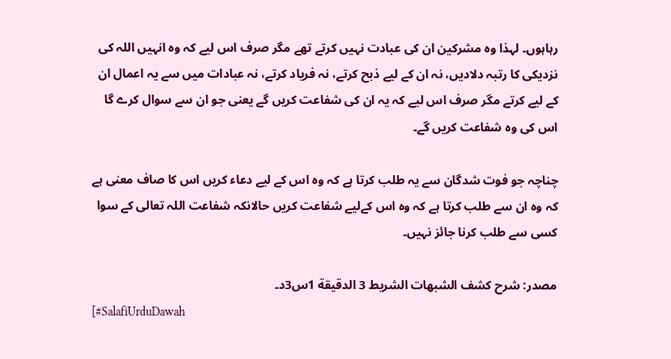رہاہوں۔ لہذا وہ مشرکین ان کی عبادت نہیں کرتے تھے مگر صرف اس لیے کہ وہ انہیں اللہ کی نزدیکی کا رتبہ دلادیں، نہ ان کے لیے ذبح کرتے، نہ فریاد کرتے، نہ عبادات میں سے یہ اعمال ان کے لیے کرتے مگر صرف اس لیے کہ یہ ان کی شفاعت کریں گے یعنی جو ان سے سوال کرے گا اس کی وہ شفاعت کریں گے۔

چناچہ جو فوت شدگان سے یہ طلب کرتا ہے کہ وہ اس کے لیے دعاء کریں اس کا صاف معنی ہے کہ وہ ان سے طلب کرتا ہے کہ وہ اس کےلیے شفاعت کریں حالانکہ شفاعت اللہ تعالی کے سوا کسی سے طلب کرنا جائز نہیں۔

مصدر: شرح كشف الشبهات الشريط 3 الدقيقة 1س3د۔
[#SalafiUrduDawah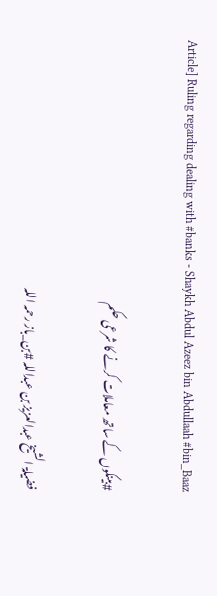Article] Ruling regarding dealing with #banks - Shaykh Abdul Azeez bin Abdullaah #bin_Baaz

#بینکوں کے ساتھ معاملات کرنے کا شرعی حکم

فضیلۃ الشیخ عبدالعزیز بن عبداللہ #بن_باز رحمہ اللہ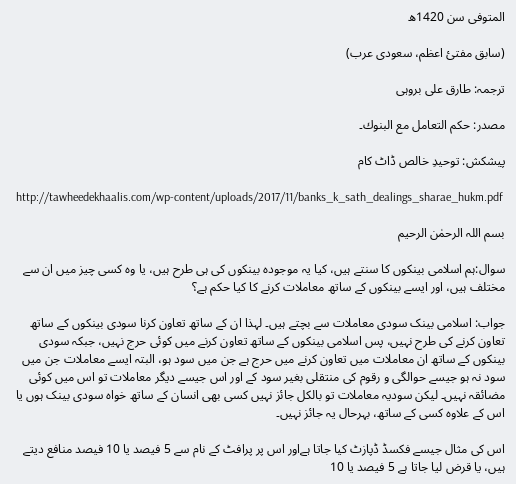المتوفی سن 1420ھ

(سابق مفتئ اعظم، سعودی عرب)

ترجمہ: طارق علی بروہی

مصدر: حكم التعامل مع البنوك۔

پیشکش: توحیدِ خالص ڈاٹ کام

http://tawheedekhaalis.com/wp-content/uploads/2017/11/banks_k_sath_dealings_sharae_hukm.pdf

بسم اللہ الرحمٰن الرحیم

سوال:ہم اسلامی بینکوں کا سنتے ہیں، کیا یہ موجودہ بینکوں کی ہی طرح ہیں، یا وہ کسی چیز میں ان سے مختلف ہیں، اور ایسے بینکوں کے ساتھ معاملات کرنے کا کیا حکم ہے؟

جواب: اسلامی بینک سودی معاملات سے بچتے ہيں۔ لہذا ان کے ساتھ تعاون کرنا سودی بینکوں کے ساتھ تعاون کرنے کی طرح نہیں، پس اسلامی بینکوں کے ساتھ تعاون کرنے میں کوئی حرج نہيں، جبکہ سودی بینکوں کے ساتھ ان معاملات میں تعاون کرنے میں حرج ہے جن میں سود ہو، البتہ ایسے معاملات جن میں سود نہ ہو جیسے حوالگی و رقوم کی منتقلی بغیر سود کے اور اس جیسے دیگر معاملات تو اس میں کوئی مضائقہ نہيں۔ لیکن سودیہ معاملات تو بالکل جائز نہيں کسی بھی انسان کے ساتھ خواہ سودی بینک ہوں یا اس کے علاوہ کسی کے ساتھ، بہرحال یہ جائز نہيں۔

اس کی مثال جیسے فکسڈ ڈپازٹ کیا جاتا ہےاور اس پر پرافٹ کے نام سے 5 فیصد یا 10 فیصد منافع دیتے ہیں، یا قرض لیا جاتا ہے 5 فیصد یا 10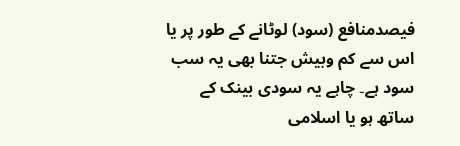فیصدمنافع (سود) لوٹانے کے طور پر یا اس سے کم وبیش جتنا بھی یہ سب سود ہے۔ چاہے یہ سودی بینک کے ساتھ ہو یا اسلامی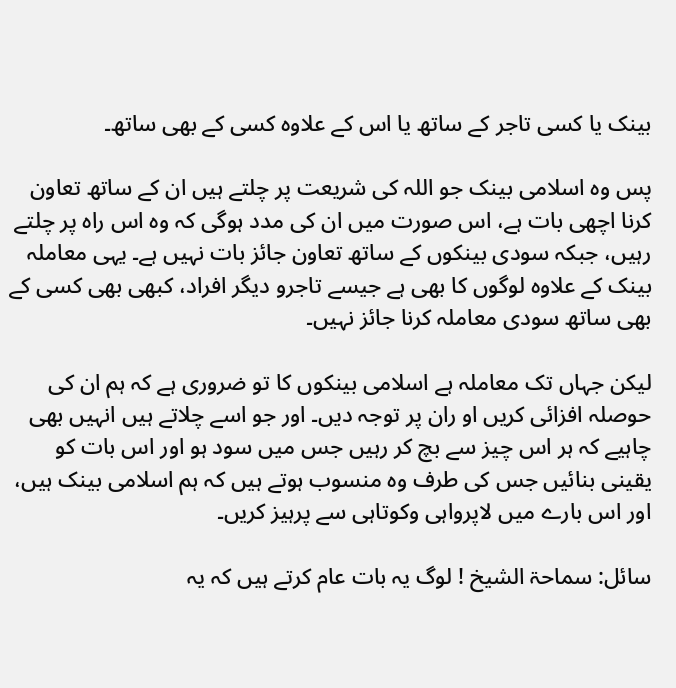بینک یا کسی تاجر کے ساتھ یا اس کے علاوہ کسی کے بھی ساتھ۔

پس وہ اسلامی بینک جو اللہ کی شریعت پر چلتے ہیں ان کے ساتھ تعاون کرنا اچھی بات ہے، اس صورت میں ان کی مدد ہوگی کہ وہ اس راہ پر چلتے رہیں، جبکہ سودی بینکوں کے ساتھ تعاون جائز بات نہيں ہے۔ یہی معاملہ بینک کے علاوہ لوگوں کا بھی ہے جیسے تاجرو دیگر افراد، کبھی بھی کسی کے بھی ساتھ سودی معاملہ کرنا جائز نہیں۔

لیکن جہاں تک معاملہ ہے اسلامی بینکوں کا تو ضروری ہے کہ ہم ان کی حوصلہ افزائی کریں او ران پر توجہ دیں۔ اور جو اسے چلاتے ہيں انہيں بھی چاہیے کہ ہر اس چیز سے بچ کر رہيں جس میں سود ہو اور اس بات کو یقینی بنائیں جس کی طرف وہ منسوب ہوتے ہيں کہ ہم اسلامی بینک ہيں، اور اس بارے میں لاپرواہی وکوتاہی سے پرہیز کریں۔

سائل: سماحۃ الشیخ ! لوگ یہ بات عام کرتے ہیں کہ یہ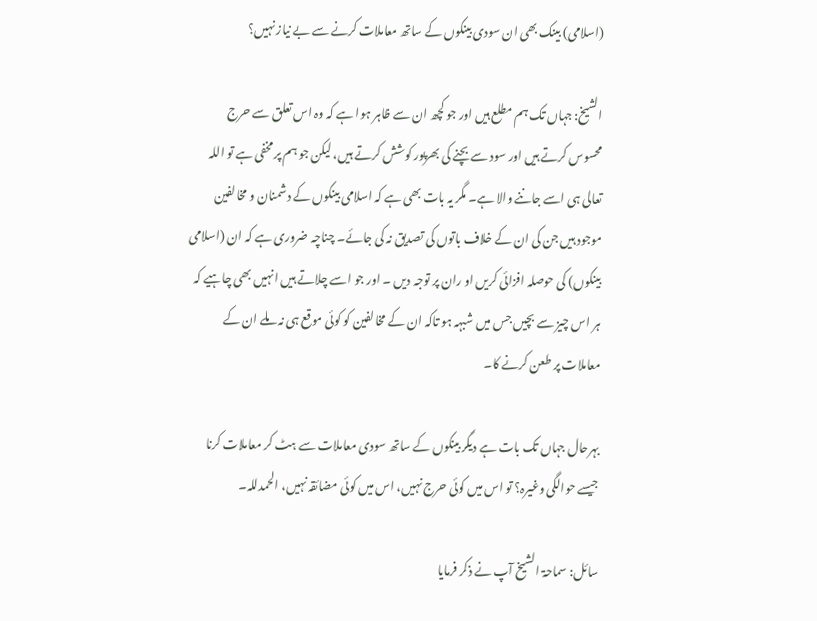(اسلامی) بینک بھی ان سودی بینکوں کے ساتھ معاملات کرنے سے بے نیاز نہیں؟

الشیخ: جہاں تک ہم مطلع ہیں اور جو کچھ ان سے ظاہر ہوا ہے کہ وہ اس تعلق سے حرج محسوس کرتے ہیں اور سود سے بچنے کی بھرپور کوشش کرتے ہيں، لیکن جو ہم پر مخفی ہے تو اللہ تعالی ہی اسے جاننے والا ہے۔ مگر یہ بات بھی ہے کہ اسلامی بینکوں کے دشمنان و مخالفین موجود ہیں جن کی ان کے خلاف باتوں کی تصدیق نہ کی جائے۔ چناچہ ضروری ہے کہ ان (اسلامی بینکوں) کی حوصلہ افزائی کریں او ران پر توجہ دیں ۔ اور جو اسے چلاتے ہیں انہيں بھی چاہیے کہ ہر اس چیز سے بچیں جس میں شبہہ ہو تاکہ ان کے مخالفین کو کوئی موقع ہی نہ ملے ان کے معاملات پر طعن کرنے کا۔

بہرحال جہاں تک بات ہے دیگر بینکوں کے ساتھ سودی معاملات سے ہٹ کر معاملات کرنا جیسے حوالگی وغیرہ؟ تو اس میں کوئی حرج نہیں، اس میں کوئی مضائقہ نہيں، الحمدللہ۔

سائل: سماحۃ الشیخ آپ نے ذکر فرمایا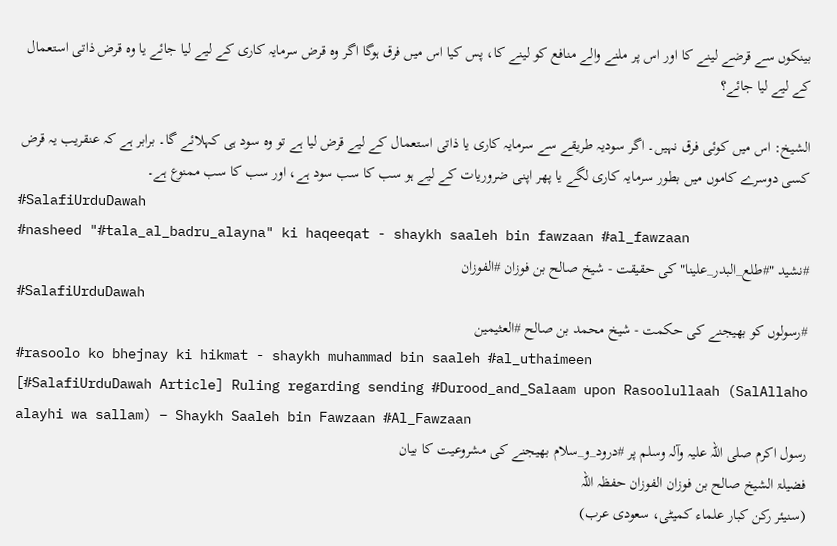بینکوں سے قرضے لینے کا اور اس پر ملنے والے منافع کو لینے کا، پس کیا اس میں فرق ہوگا اگر وہ قرض سرمایہ کاری کے لیے لیا جائے یا وہ قرض ذاتی استعمال کے لیے لیا جائے؟

الشیخ: اس میں کوئی فرق نہيں۔ اگر سودیہ طریقے سے سرمایہ کاری یا ذاتی استعمال کے لیے قرض لیا ہے تو وہ سود ہی کہلائے گا۔ برابر ہے کہ عنقریب یہ قرض کسی دوسرے کاموں میں بطور سرمایہ کاری لگے یا پھر اپنی ضروریات کے لیے ہو سب کا سب سود ہے، اور سب کا سب ممنوع ہے۔
#SalafiUrduDawah
#nasheed "#tala_al_badru_alayna" ki haqeeqat - shaykh saaleh bin fawzaan #al_fawzaan
#نشید "#طلع_البدر_علینا" کی حقیقت - شیخ صالح بن فوزان #الفوزان
#SalafiUrduDawah
#رسولوں کو بھیجنے کی حکمت - شیخ محمد بن صالح #العثیمین
#rasoolo ko bhejnay ki hikmat - shaykh muhammad bin saaleh #al_uthaimeen
[#SalafiUrduDawah Article] Ruling regarding sending #Durood_and_Salaam upon Rasoolullaah (SalAllaho alayhi wa sallam) – Shaykh Saaleh bin Fawzaan #Al_Fawzaan
رسول اکرم صلی اللہ علیہ وآلہ وسلم پر #درود_و_سلام بھیجنے کی مشروعیت کا بیان
فضیلۃ الشیخ صالح بن فوزان الفوزان حفظہ اللہ
(سنیئر رکن کبار علماء کمیٹی، سعودی عرب)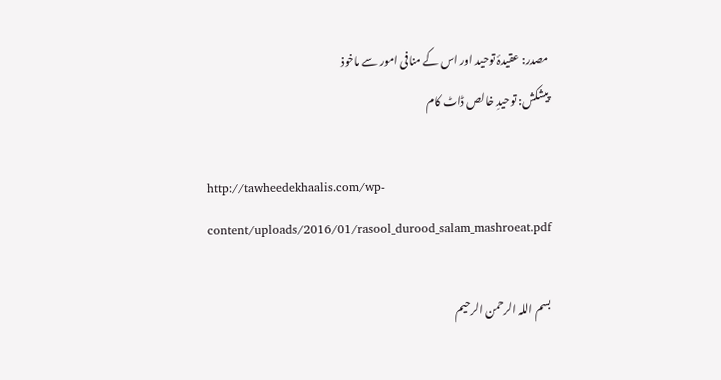مصدر: عقیدۂ توحید اور اس کے منافی امور سے ماخوذ
پیشکش: توحیدِ خالص ڈاٹ کام

http://tawheedekhaalis.com/wp-content/uploads/2016/01/rasool_durood_salam_mashroeat.pdf

بسم اللہ الرحمن الرحیم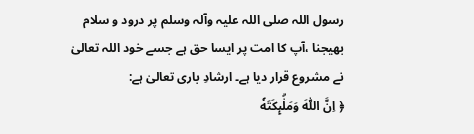رسول اللہ صلی اللہ علیہ وآلہ وسلم پر درود و سلام بھیجنا ،آپ کا امت پر ایسا حق ہے جسے خود اللہ تعالیٰ نے مشروع قرار دیا ہے۔ ارشادِ باری تعالیٰ ہے:
﴿ اِنَّ اللّٰهَ وَمَلٰۗىِٕكَتَهٗ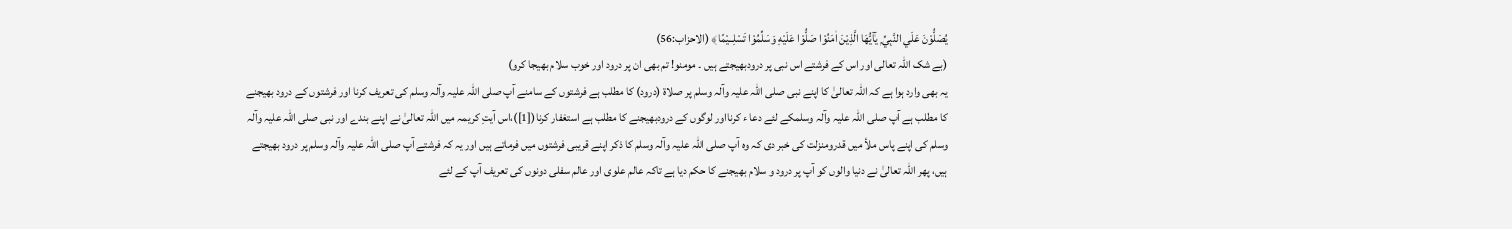يُصَلُّوْنَ عَلَي النَّبِيِّ ۭ يٰٓاَيُّهَا الَّذِيْنَ اٰمَنُوْا صَلُّوْا عَلَيْهِ وَسَلِّمُوْا تَسْلِــيْمًا﴾ (الاحزاب:56)
(بے شک اللہ تعالی اور اس کے فرشتے اس نبی پر درودبھیجتے ہیں ۔ مومنو! تم بھی ان پر درود اور خوب سلام بھیجا کرو)
یہ بھی وارد ہوا ہے کہ اللہ تعالیٰ کا اپنے نبی صلی اللہ علیہ وآلہ وسلم پر صلاۃ (درود) کا مطلب ہے فرشتوں کے سامنے آپ صلی اللہ علیہ وآلہ وسلم کی تعریف کرنا اور فرشتوں کے درود بھیجنے کا مطلب ہے آپ صلی اللہ علیہ وآلہ وسلمکے لئے دعا ء کرنااور لوگوں کے درودبھیجنے کا مطلب ہے استغفار کرنا([1])،اس آیتِ کریمہ میں اللہ تعالیٰ نے اپنے بندے اور نبی صلی اللہ علیہ وآلہ وسلم کی اپنے پاس ملأ میں قدرومنزلت کی خبر دی کہ وہ آپ صلی اللہ علیہ وآلہ وسلم کا ذکر اپنے قریبی فرشتوں میں فرماتے ہیں اور یہ کہ فرشتے آپ صلی اللہ علیہ وآلہ وسلم پر درود بھیجتے ہیں، پھر اللہ تعالیٰ نے دنیا والوں کو آپ پر درود و سلام بھیجنے کا حکم دیا ہے تاکہ عالم علوی اور عالم سفلی دونوں کی تعریف آپ کے لئے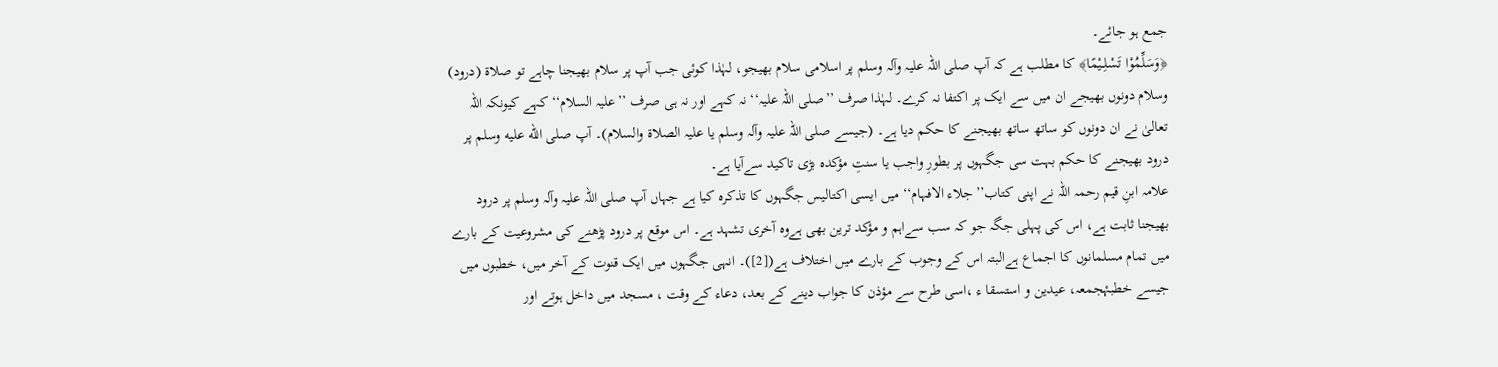جمع ہو جائے۔
﴿وَسَلِّمُوْا تَسْلِــيْمًا﴾ کا مطلب ہے کہ آپ صلی اللہ علیہ وآلہ وسلم پر اسلامی سلام بھیجو، لہٰذا کوئی جب آپ پر سلام بھیجنا چاہے تو صلاۃ (درود) وسلام دونوں بھیجے ان میں سے ایک پر اکتفا نہ کرے۔ لہٰذا صرف ’’صلی اللہ علیہ‘‘ نہ کہے اور نہ ہی صرف ’’علیہ السلام‘‘ کہے کیونکہ اللہ تعالیٰ نے ان دونوں کو ساتھ ساتھ بھیجنے کا حکم دیا ہے۔ (جیسے صلی اللہ علیہ وآلہ وسلم یا علیہ الصلاۃ والسلام)۔ آپ صلى الله عليه وسلم پر درود بھیجنے کا حکم بہت سی جگہوں پر بطورِ واجب یا سنتِ مؤکدہ بڑی تاکید سےآیا ہے۔
علامہ ابنِ قیم رحمہ اللہ نے اپنی کتاب’’جلاء الافہام‘‘ میں ایسی اکتالیس جگہوں کا تذکرہ کیا ہے جہاں آپ صلی اللہ علیہ وآلہ وسلم پر درود بھیجنا ثابت ہے، اس کی پہلی جگہ جو کہ سب سےاہم و مؤکد ترین بھی ہےوہ آخری تشہد ہے۔ اس موقع پر درود پڑھنے کی مشروعیت کے بارے میں تمام مسلمانوں کا اجماع ہےالبتہ اس کے وجوب کے بارے میں اختلاف ہے([2])۔ انہی جگہوں میں ایک قنوت کے آخر میں، خطبوں میں جیسے خطبۂجمعہ، عیدین و استسقا ء ،اسی طرح سے مؤذن کا جواب دینے کے بعد، دعاء کے وقت ، مسجد میں داخل ہوتے اور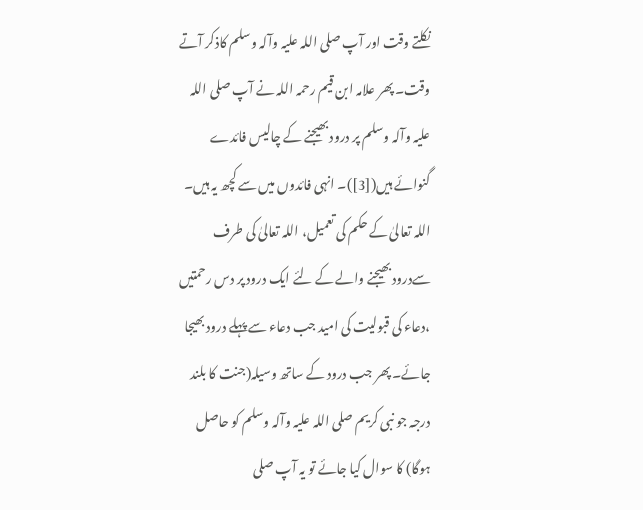نکلتے وقت اور آپ صلی اللہ علیہ وآلہ وسلم کاذکر آتے وقت۔ پھر علامہ ابن قیم رحمہ اللہ نے آپ صلی اللہ علیہ وآلہ وسلم پر درود بھیجنے کے چالیس فائدے گنوائے ہیں([3])۔ انہی فائدوں میں سے کچھ یہ ہیں۔
اللہ تعالیٰ کے حکم کی تعمیل، اللہ تعالیٰ کی طرف سےدرود بھیجنے والے کے لئے ایک درود پر دس رحمتیں ،دعاء کی قبولیت کی امید جب دعاء سے پہلے درود بھیجا جائے۔ پھر جب درود کے ساتھ وسیلہ(جنت کا بلند درجہ جو نبی کریم صلی اللہ علیہ وآلہ وسلم کو حاصل ہوگا) کا سوال کیا جائے تو یہ آپ صلی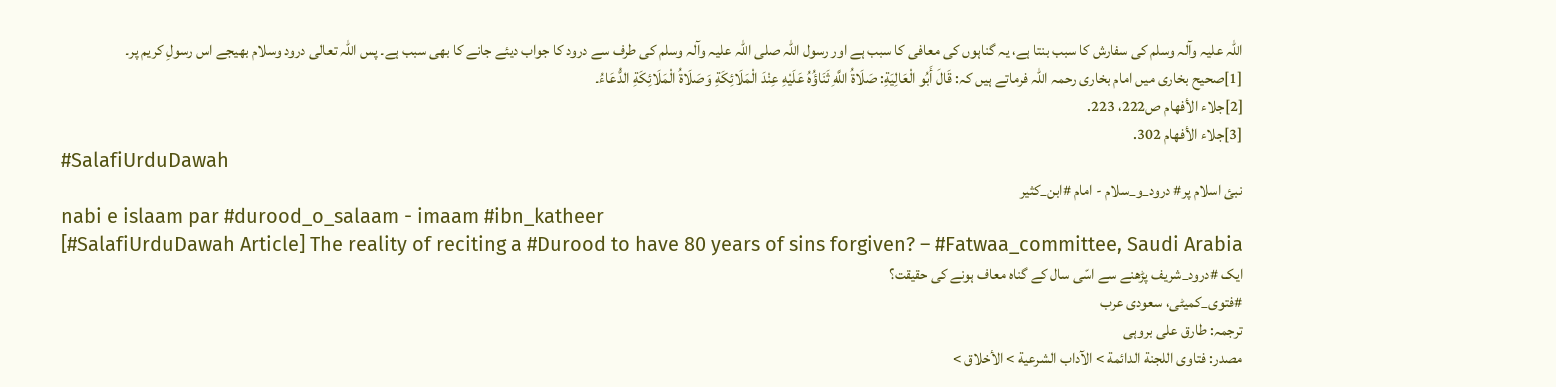اللہ علیہ وآلہ وسلم کی سفارش کا سبب بنتا ہے، یہ گناہوں کی معافی کا سبب ہے اور رسول اللہ صلی اللہ علیہ وآلہ وسلم کی طرف سے درود کا جواب دیئے جانے کا بھی سبب ہے۔ پس اللہ تعالی درود وسلام بھیجے اس رسولِ کریم پر۔
[1]صحیح بخاری میں امام بخاری رحمہ اللہ فرماتے ہیں کہ: قَالَ أَبُو الْعَالِيَةِ: صَلَاةُ اللَّهِ ثَنَاؤُهُ عَلَيْهِ عِنْدَ الْمَلَائِكَةِ وَصَلَاةُ الْمَلَائِكَةِ الدُّعَاءُ۔
[2]جلاء الأفهام ص222، 223.
[3]جلاء الأفهام 302.
#SalafiUrduDawah
نبئ اسلام پر# درود_و_سلام - امام #ابن_کثیر
nabi e islaam par #durood_o_salaam - imaam #ibn_katheer
[#SalafiUrduDawah Article] The reality of reciting a #Durood to have 80 years of sins forgiven? – #Fatwaa_committee, Saudi Arabia
ایک #درود_شریف پڑھنے سے اسّی سال کے گناہ معاف ہونے کی حقیقت؟
#فتوی_کمیٹی، سعودی عرب
ترجمہ: طارق علی بروہی
مصدر: فتاوى اللجنة الدائمة > الآداب الشرعية > الأخلاق >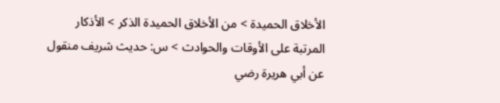الأخلاق الحميدة > من الأخلاق الحميدة الذكر > الأذكار المرتبة على الأوقات والحوادث > س: حديث شريف منقول عن أبي هريرة رضي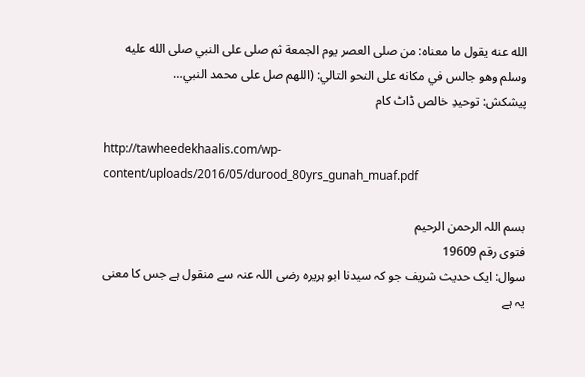الله عنه يقول ما معناه: من صلى العصر يوم الجمعة ثم صلى على النبي صلى الله عليه وسلم وهو جالس في مكانه على النحو التالي: (اللهم صل على محمد النبي…
پیشکش: توحیدِ خالص ڈاٹ کام

http://tawheedekhaalis.com/wp-content/uploads/2016/05/durood_80yrs_gunah_muaf.pdf

بسم اللہ الرحمن الرحیم
فتوی رقم 19609
سوال: ایک حدیث شریف جو کہ سیدنا ابو ہریرہ رضی اللہ عنہ سے منقول ہے جس کا معنی یہ ہے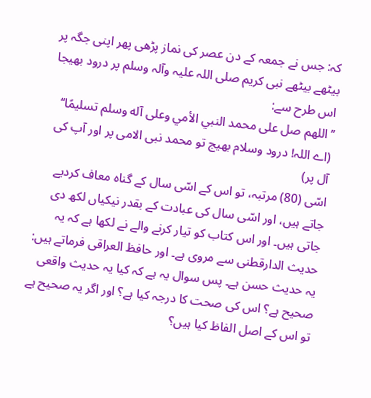کہ: جس نے جمعہ کے دن عصر کی نماز پڑھی پھر اپنی جگہ پر بیٹھے بیٹھے نبی کریم صلی اللہ علیہ وآلہ وسلم پر درود بھیجا اس طرح سے:
’’اللهم صل على محمد النبي الأمي وعلى آله وسلم تسليمًا‘‘
(اے اللہ! درود وسلام بھیج تو محمد نبی الامی پر اور آپ کی آل پر)
اسّی (80) مرتبہ، تو اس کے اسّی سال کے گناہ معاف کردیے جاتے ہيں، اور اسّی سال کی عبادت کے بقدر نیکیاں لکھ دی جاتی ہیں۔ اور اس کتاب کو تیار کرنے والے نے لکھا ہے کہ یہ حدیث الدارقطنی سے مروی ہے۔ اور حافظ العراقی فرماتے ہیں: یہ حدیث حسن ہے۔ پس سوال یہ ہے کہ کیا یہ حدیث واقعی صحیح ہے؟ اس کی صحت کا درجہ کیا ہے؟ اور اگر یہ صحیح ہے تو اس کے اصل الفاظ کیا ہیں؟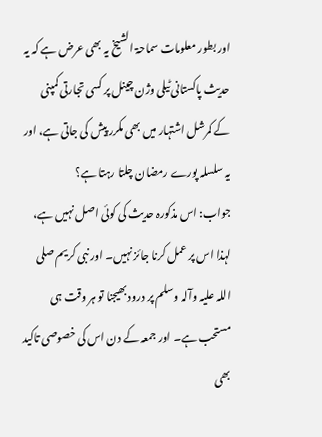اور بطور معلومات سماحۃ الشیخ یہ بھی عرض ہے کہ یہ حدیث پاکستانی ٹیلی وژن چینل پر کسی تجارتی کمپنی کے کمرشل اشتہار میں بھی مکرر پیش کی جاتی ہے، اور یہ سلسلہ پورے رمضان چلتا رہتا ہے؟
جواب: اس مذکورہ حدیث کی کوئی اصل نہيں ہے، لہذا اس پر عمل کرنا جائز نہیں۔ اور نبی کریم صلی اللہ علیہ وآلہ وسلم پر درود بھیجنا تو ہر وقت ہی مستحب ہے۔ اور جمعہ کے دن اس کی خصوصی تاکید بھی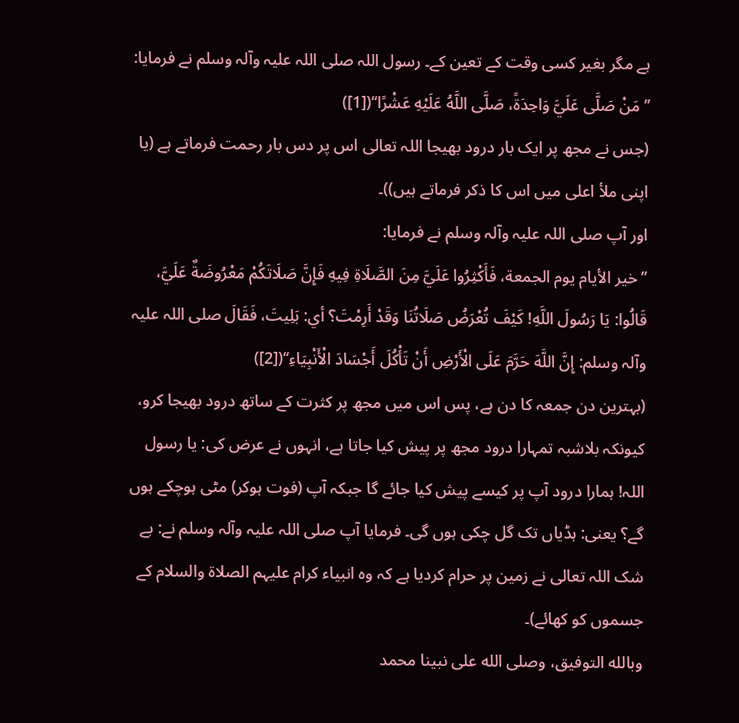ہے مگر بغیر کسی وقت کے تعین کے۔ رسول اللہ صلی اللہ علیہ وآلہ وسلم نے فرمایا:
’’مَنْ صَلَّى عَلَيَّ وَاحِدَةً، صَلَّى اللَّهُ عَلَيْهِ عَشْرًا‘‘([1])
(جس نے مجھ پر ایک بار درود بھیجا اللہ تعالی اس پر دس بار رحمت فرماتے ہے (یا اپنی ملأ اعلی میں اس کا ذکر فرماتے ہیں))۔
اور آپ صلی اللہ علیہ وآلہ وسلم نے فرمایا:
’’خير الأيام يوم الجمعة، فَأَكْثِرُوا عَلَيَّ مِنَ الصَّلَاةِ فِيهِ فَإِنَّ صَلَاتَكُمْ مَعْرُوضَةٌ عَلَيَّ، قَالُوا: يَا رَسُولَ اللَّهِ! كَيْفَ تُعْرَضُ صَلَاتُنَا وَقَدْ أَرِمْتَ؟ أي: بَلِيتَ، فَقَالَ صلی اللہ علیہ وآلہ وسلم: إِنَّ اللَّهَ حَرَّمَ عَلَى الْأَرْضِ أَنْ تَأْكُلَ أَجْسَادَ الْأَنْبِيَاءِ‘‘([2])
(بہترین دن جمعہ کا دن ہے، پس اس میں مجھ پر کثرت کے ساتھ درود بھیجا کرو، کیونکہ بلاشبہ تمہارا درود مجھ پر پیش کیا جاتا ہے، انہوں نے عرض کی: یا رسول اللہ! ہمارا درود آپ پر کیسے پیش کیا جائے گا جبکہ آپ (فوت ہوکر) مٹی ہوچکے ہوں گے؟ یعنی: ہڈیاں تک گل چکی ہوں گی۔ فرمایا آپ صلی اللہ علیہ وآلہ وسلم نے: بے شک اللہ تعالی نے زمین پر حرام کردیا ہے کہ وہ انبیاء کرام علیہم الصلاۃ والسلام کے جسموں کو کھائے)۔
وبالله التوفيق، وصلى الله على نبينا محمد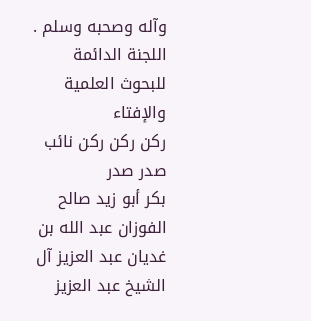وآله وصحبه وسلم .
اللجنة الدائمة للبحوث العلمية والإفتاء
رکن رکن رکن نائب صدر صدر
بكر أبو زيد صالح الفوزان عبد الله بن غديان عبد العزيز آل الشيخ عبد العزيز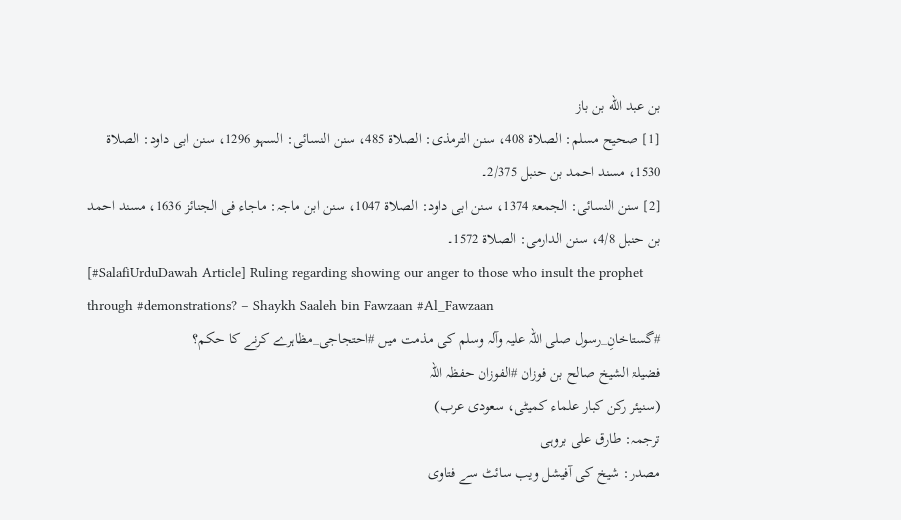بن عبد الله بن باز
[1] صحیح مسلم: الصلاۃ 408، سنن الترمذی: الصلاۃ 485، سنن النسائی: السہو 1296، سنن ابی داود: الصلاۃ 1530، مسند احمد بن حنبل 2/375۔
[2] سنن النسائی: الجمعۃ 1374، سنن ابی داود: الصلاۃ 1047، سنن ابن ماجہ: ماجاء فی الجنائز 1636، مسند احمد بن حنبل 4/8، سنن الدارمی: الصلاۃ 1572۔
[#SalafiUrduDawah Article] Ruling regarding showing our anger to those who insult the prophet through #demonstrations? – Shaykh Saaleh bin Fawzaan #Al_Fawzaan
#گستاخانِ_رسول صلی اللہ علیہ وآلہ وسلم کی مذمت میں #احتجاجی_مظاہرے کرنے کا حکم؟
فضیلۃ الشیخ صالح بن فوزان #الفوزان حفظہ اللہ
(سنیئر رکن کبار علماء کمیٹی، سعودی عرب)
ترجمہ: طارق علی بروہی
مصدر: شیخ کی آفیشل ویب سائٹ سے فتاوی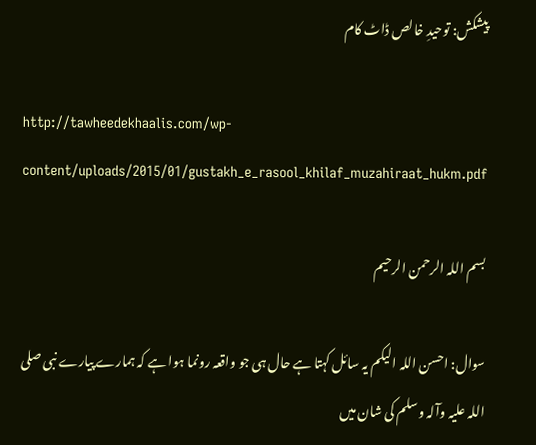پیشکش: توحیدِ خالص ڈاٹ کام

http://tawheedekhaalis.com/wp-content/uploads/2015/01/gustakh_e_rasool_khilaf_muzahiraat_hukm.pdf

بسم اللہ الرحمن الرحیم

سوال: احسن اللہ الیکم یہ سائل کہتا ہے حال ہی جو واقعہ رونما ہوا ہے کہ ہمارے پیارے نبی صلی اللہ علیہ وآلہ وسلم کی شان میں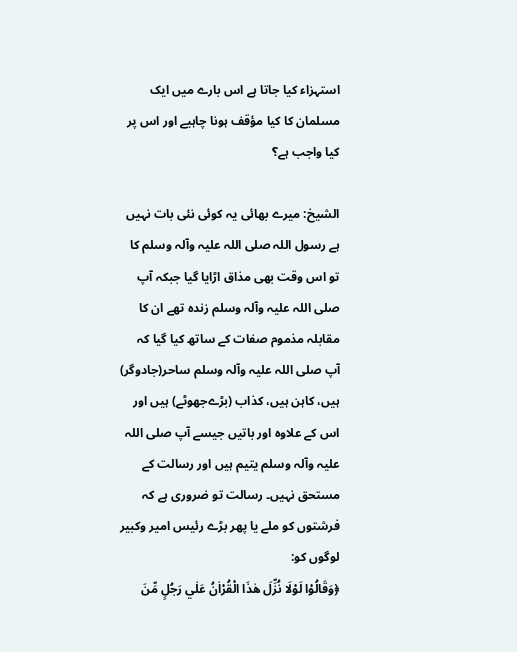استہزاء کیا جاتا ہے اس بارے میں ایک مسلمان کا کیا مؤقف ہونا چاہیے اور اس پر کیا واجب ہے؟

الشیخ: میرے بھائی یہ کوئی نئی بات نہیں ہے رسول اللہ صلی اللہ علیہ وآلہ وسلم کا تو اس وقت بھی مذاق اڑایا گیا جبکہ آپ صلی اللہ علیہ وآلہ وسلم زندہ تھے ان کا مقابلہ مذموم صفات کے ساتھ کیا گیا کہ آپ صلی اللہ علیہ وآلہ وسلم ساحر(جادوگر) ہیں، کاہن ہیں، کذاب (بڑےجھوٹے) ہیں اور اس کے علاوہ اور باتیں جیسے آپ صلی اللہ علیہ وآلہ وسلم یتیم ہیں اور رسالت کے مستحق نہیں۔ رسالت تو ضروری ہے کہ فرشتوں کو ملے یا پھر بڑے رئیس امیر وکبیر لوگوں کو:
﴿وَقَالُوْا لَوْلَا نُزِّلَ ھٰذَا الْقُرْاٰنُ عَلٰي رَجُلٍ مِّنَ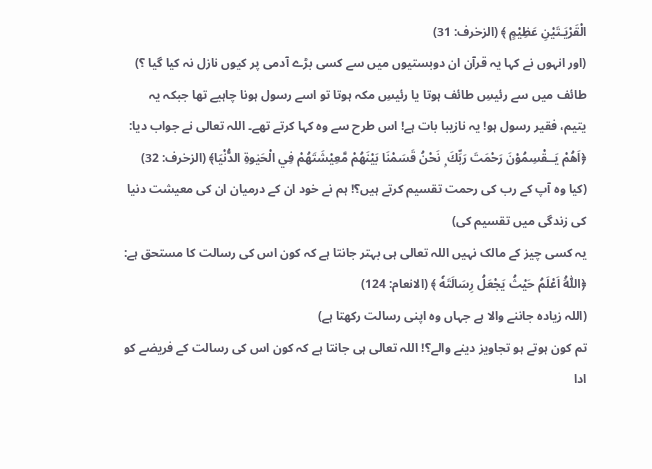الْقَرْيَـتَيْنِ عَظِيْمٍ ﴾ (الزخرف: 31)
(اور انہوں نے کہا یہ قرآن ان دوبستیوں میں سے کسی بڑے آدمی پر کیوں نازل نہ کیا گیا ؟)
طائف میں سے رئیسِ طائف ہوتا یا رئیسِ مکہ ہوتا تو اسے رسول ہونا چاہیے تھا جبکہ یہ یتیم، فقیر رسول ہو! یہ نازیبا بات ہے! اس طرح سے وہ کہا کرتے تھے۔ اللہ تعالی نے جواب دیا:
﴿اَهُمْ يَــقْسِمُوْنَ رَحْمَتَ رَبِّكَ ۭ نَحْنُ قَسَمْنَا بَيْنَهُمْ مَّعِيْشَتَهُمْ فِي الْحَيٰوةِ الدُّنْيَا﴾ (الزخرف: 32)
(کیا وہ آپ کے رب کی رحمت تقسیم کرتے ہیں؟! ہم نے خود ان کے درمیان ان کی معیشت دنیا کی زندگی میں تقسیم کی)
یہ کسی چیز کے مالک نہیں اللہ تعالی ہی بہتر جانتا ہے کہ کون اس کی رسالت کا مستحق ہے:
﴿اَللّٰهُ اَعْلَمُ حَيْثُ يَجْعَلُ رِسَالَتَهٗ ﴾ (الانعام: 124)
(اللہ زیادہ جاننے والا ہے جہاں وہ اپنی رسالت رکھتا ہے)
تم کون ہوتے ہو تجاویز دینے والے؟! اللہ تعالی ہی جانتا ہے کہ کون اس کی رسالت کے فریضے کو ادا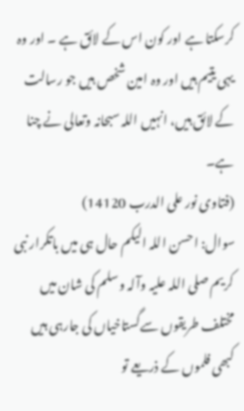کرسکتا ہے اور کون اس کے لائق ہے ۔ اور وہ یہی یتیم ہیں اور وہ امین شخص ہیں جو رسالت کے لائق ہیں، انہیں اللہ سبحانہ وتعالی نے چنا ہے۔
(فتاوی نور علی الدرب 14120)
سوال: احسن اللہ الیکم حال ہی میں باتکرار نبی کریم صلی اللہ علیہ وآلہ وسلم کی شان میں مختلف طریقوں سےگستاخیاں کی جارہی ہیں کبھی فلموں کے ذریعے تو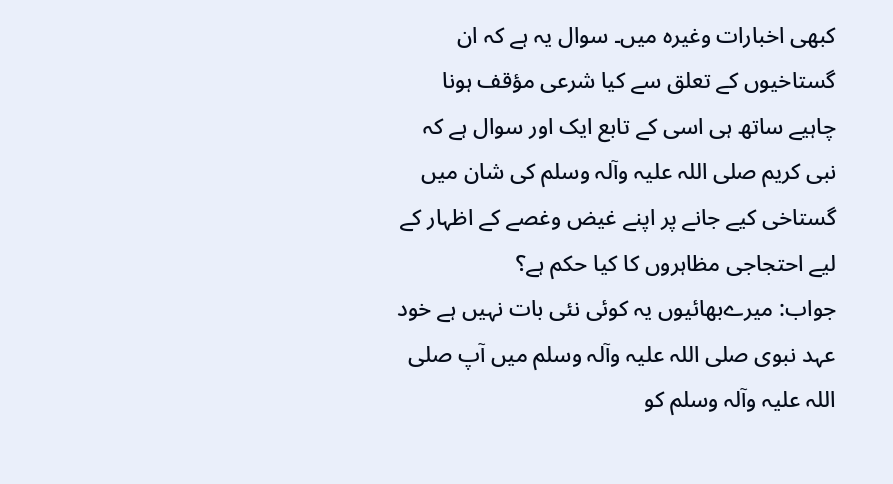کبھی اخبارات وغیرہ میں۔ سوال یہ ہے کہ ان گستاخیوں کے تعلق سے کیا شرعی مؤقف ہونا چاہیے ساتھ ہی اسی کے تابع ایک اور سوال ہے کہ نبی کریم صلی اللہ علیہ وآلہ وسلم کی شان میں گستاخی کیے جانے پر اپنے غیض وغصے کے اظہار کے لیے احتجاجی مظاہروں کا کیا حکم ہے؟
جواب: میرےبھائیوں یہ کوئی نئی بات نہيں ہے خود عہد نبوی صلی اللہ علیہ وآلہ وسلم میں آپ صلی اللہ علیہ وآلہ وسلم کو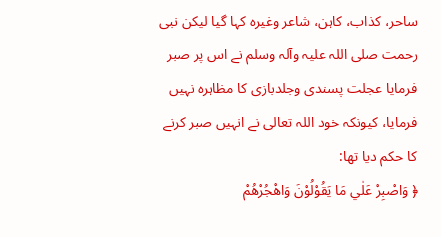ساحر، کذاب، کاہن، شاعر وغیرہ کہا گیا لیکن نبی رحمت صلی اللہ علیہ وآلہ وسلم نے اس پر صبر فرمایا عجلت پسندی وجلدبازی کا مظاہرہ نہيں فرمایا، کیونکہ خود اللہ تعالی نے انہیں صبر کرنے کا حکم دیا تھا:
﴿ وَاصْبِرْ عَلٰي مَا يَقُوْلُوْنَ وَاهْجُرْهُمْ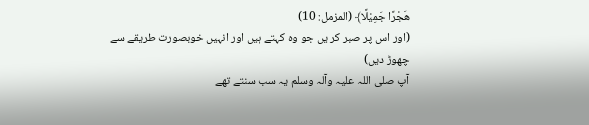هَجْرًا جَمِيْلًا﴾ (المزمل: 10)
(اور اس پر صبر کر یں جو وہ کہتے ہیں اور انہیں خوبصورت طریقے سے چھوڑ دیں)
آپ صلی اللہ علیہ وآلہ وسلم یہ سب سنتے تھے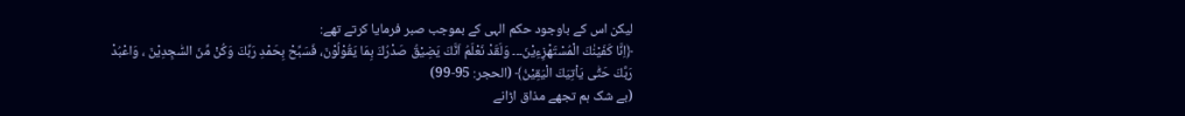لیکن اس کے باوجود حکم الہی کے بموجب صبر فرمایا کرتے تھے:
﴿اِنَّا كَفَيْنٰكَ الْمُسْتَهْزِءِيْنَ۔۔۔ وَلَقَدْ نَعْلَمُ اَنَّكَ يَضِيْقُ صَدْرُكَ بِمَا يَقُوْلُوْنَ، فَسَبِّحْ بِحَمْدِ رَبِّكَ وَكُنْ مِّنَ السّٰجِدِيْنَ ، وَاعْبُدْ رَبَّكَ حَتّٰى يَاْتِيَكَ الْيَقِيْنُ﴾ (الحجر: 95-99)
(بے شک ہم تجھے مذاق اڑانے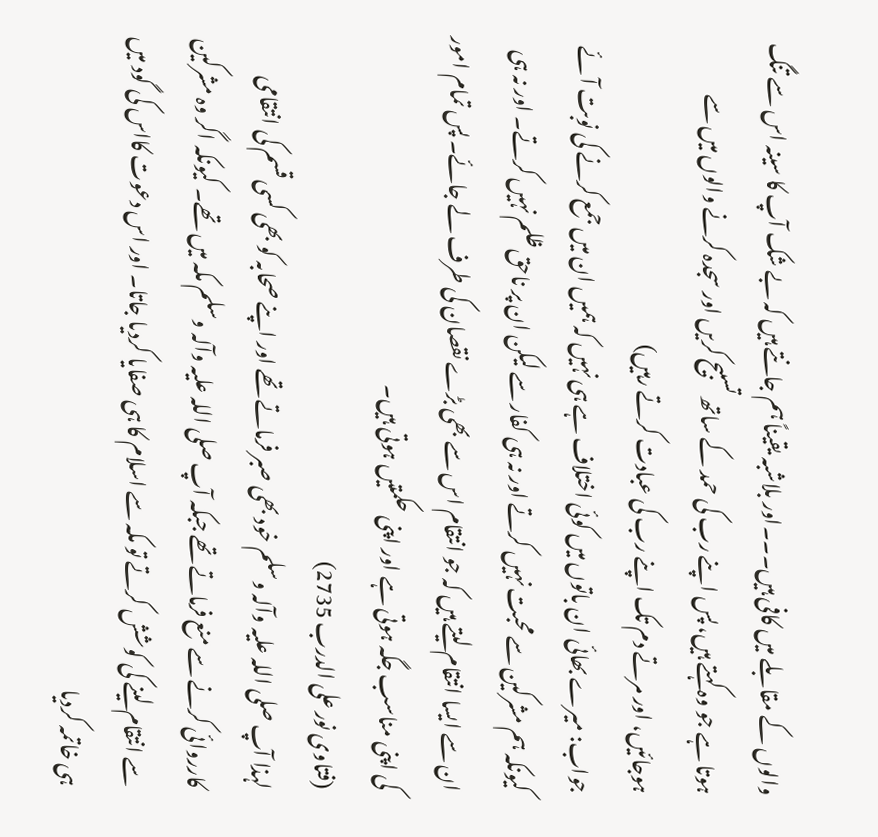والوں کے مقابلے میں کافی ہیں۔۔۔اور بلاشبہ یقیناً ہم جانتے ہیں کہ بے شک آپ کا سینہ اس سے تنگ ہوتا ہے جو وہ کہتے ہیں، پس اپنے رب کی حمد کے ساتھ تسبیح کریں اور سجدہ کرنے والوں میں سے ہوجائیں، اور مرتے دم تک اپنے رب کی عبادت کرتے رہیں)
جواب: میرے بھائی ان باتوں میں کوئی اختلاف ہے ہی نہیں کہ ہمیں ان میں جمع کرنے کی نوبت آئے کیونکہ ہم مشرکین سے محبت نہیں کرتے اور نہ ہی کفار سے لیکن ان پر ناحق ظلم نہیں کرتے۔ اور نہ ہی ان سے ایسا انتقام لیتے ہیں کہ جو انتقام اس سے بھی بڑے نقصان کی طرف لے جائے۔ پس تمام امور کی اپنی مناسب جگہ ہوتی ہے اور اپنی حکمتیں ہوتی ہیں۔
(فتاوی نور علی الدرب 2735)
لہذا آپ صلی اللہ علیہ وآلہ وسلم خود بھی صبر فرماتے تھے اور اپنے صحابہ کو بھی کسی قسم کی انتقامی کارروائی کرنے سے منع فرماتے تھے جبکہ آپ صلی اللہ علیہ وآلہ وسلم مکہ میں تھے۔ کیونکہ اگر وہ مشرکین سے انتقام لینے کی کوشش کرتے تو مکہ سے اسلام کا ہی صفایا کردیا جاتا۔ اور اس دعوت کااس کی گود میں ہی خاتمہ کردیا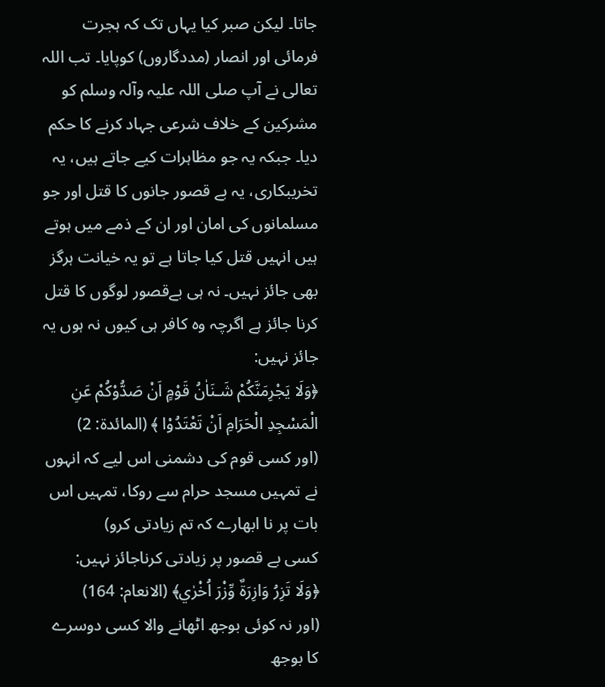جاتا۔ لیکن صبر کیا یہاں تک کہ ہجرت فرمائی اور انصار (مددگاروں) کوپایا۔ تب اللہ تعالی نے آپ صلی اللہ علیہ وآلہ وسلم کو مشرکین کے خلاف شرعی جہاد کرنے کا حکم دیا۔ جبکہ یہ جو مظاہرات کیے جاتے ہیں، یہ تخریبکاری، یہ بے قصور جانوں کا قتل اور جو مسلمانوں کی امان اور ان کے ذمے میں ہوتے ہیں انہیں قتل کیا جاتا ہے تو یہ خیانت ہرگز بھی جائز نہیں۔ نہ ہی بےقصور لوگوں کا قتل کرنا جائز ہے اگرچہ وہ کافر ہی کیوں نہ ہوں یہ جائز نہیں:
﴿وَلَا يَجْرِمَنَّكُمْ شَـنَاٰنُ قَوْمٍ اَنْ صَدُّوْكُمْ عَنِ الْمَسْجِدِ الْحَرَامِ اَنْ تَعْتَدُوْا ﴾ (المائدۃ: 2)
(اور کسی قوم کی دشمنی اس لیے کہ انہوں نے تمہیں مسجد حرام سے روکا، تمہیں اس بات پر نا ابھارے کہ تم زیادتی کرو)
کسی بے قصور پر زیادتی کرناجائز نہیں:
﴿وَلَا تَزِرُ وَازِرَةٌ وِّزْرَ اُخْرٰي﴾ (الانعام: 164)
(اور نہ کوئی بوجھ اٹھانے والا کسی دوسرے کا بوجھ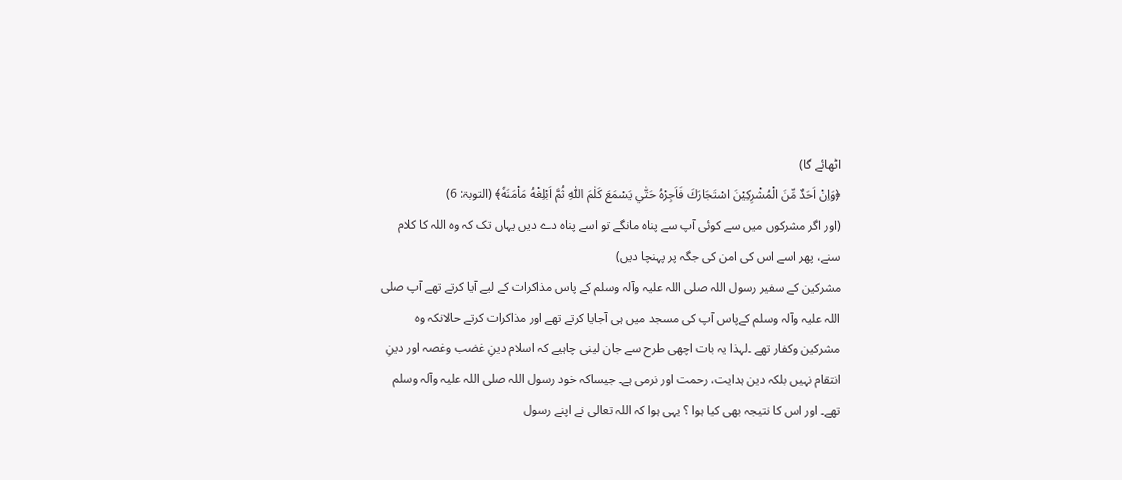اٹھائے گا)
﴿وَاِنْ اَحَدٌ مِّنَ الْمُشْرِكِيْنَ اسْتَجَارَكَ فَاَجِرْهُ حَتّٰي يَسْمَعَ كَلٰمَ اللّٰهِ ثُمَّ اَبْلِغْهُ مَاْمَنَهٗ﴾ (التوبۃ: 6)
(اور اگر مشرکوں میں سے کوئی آپ سے پناہ مانگے تو اسے پناہ دے دیں یہاں تک کہ وہ اللہ کا کلام سنے، پھر اسے اس کی امن کی جگہ پر پہنچا دیں)
مشرکین کے سفیر رسول اللہ صلی اللہ علیہ وآلہ وسلم کے پاس مذاکرات کے لیے آیا کرتے تھے آپ صلی اللہ علیہ وآلہ وسلم کےپاس آپ کی مسجد میں ہی آجایا کرتے تھے اور مذاکرات کرتے حالانکہ وہ مشرکین وکفار تھے ۔لہذا یہ بات اچھی طرح سے جان لینی چاہیے کہ اسلام دینِ غضب وغصہ اور دینِ انتقام نہیں بلکہ دین ہدایت، رحمت اور نرمی ہے۔ جیساکہ خود رسول اللہ صلی اللہ علیہ وآلہ وسلم تھے۔ اور اس کا نتیجہ بھی کیا ہوا ؟ یہی ہوا کہ اللہ تعالی نے اپنے رسول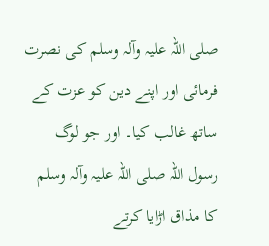صلی اللہ علیہ وآلہ وسلم کی نصرت فرمائی اور اپنے دین کو عزت کے ساتھ غالب کیا۔ اور جو لوگ رسول اللہ صلی اللہ علیہ وآلہ وسلم کا مذاق اڑایا کرتے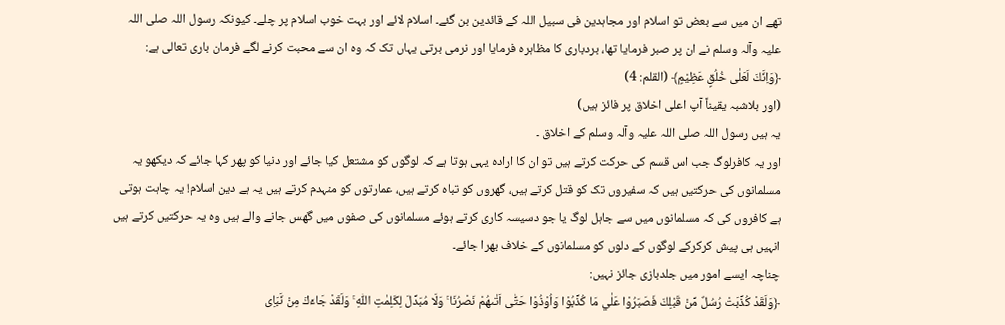تھے ان میں سے بعض تو اسلام اور مجاہدین فی سبیل اللہ کے قائدین بن گئے۔ اسلام لائے اور بہت خوب اسلام پر چلے۔ کیونکہ رسول اللہ صلی اللہ علیہ وآلہ وسلم نے ان پر صبر فرمایا تھا، بردباری کا مظاہرہ فرمایا اور نرمی برتی یہاں تک کہ وہ ان سے محبت کرنے لگے فرمان باری تعالی ہے:
﴿وَاِنَّكَ لَعَلٰى خُلُقٍ عَظِيْمٍ﴾ (القلم: 4)
(اور بلاشبہ یقیناً آپ اعلی اخلاق پر فائز ہیں)
یہ ہیں رسول اللہ صلی اللہ علیہ وآلہ وسلم کے اخلاق ۔
اور یہ کافرلوگ جب اس قسم کی حرکت کرتے ہیں تو ان کا ارادہ یہی ہوتا ہے کہ لوگوں کو مشتعل کیا جائے اور دنیا کو پھر کہا جائے کہ دیکھو یہ مسلمانوں کی حرکتیں ہیں کہ سفیروں تک کو قتل کرتے ہیں، گھروں کو تباہ کرتے ہیں، عمارتوں کو منہدم کرتے ہیں یہ ہے دین اسلام! یہ چاہت ہوتی ہے کافروں کی کہ مسلمانوں میں سے جاہل لوگ یا جو دسیسہ کاری کرتے ہوئے مسلمانوں کی صفوں میں گھس جانے والے ہیں وہ یہ حرکتیں کرتے ہیں انہیں ہی پیش کرکرکے لوگوں کے دلوں کو مسلمانوں کے خلاف بھرا جائے۔
چناچہ ایسے امور میں جلدبازی جائز نہیں:
﴿وَلَقَدْ كُذِّبَتْ رُسُلٌ مِّنْ قَبْلِكَ فَصَبَرُوْا عَلٰي مَا كُذِّبُوْا وَاُوْذُوْا حَتّٰى اَتٰىهُمْ نَصْرُنَا ۚ وَلَا مُبَدِّلَ لِكَلِمٰتِ اللّٰهِ ۚ وَلَقَدْ جَاءَكَ مِنْ نَّبَاِى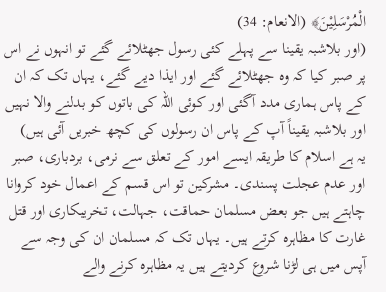الْمُرْسَلِيْنَ﴾ (الانعام: 34)
(اور بلاشبہ یقینا سے پہلے کئی رسول جھٹلائے گئے تو انہوں نے اس پر صبر کیا کہ وہ جھٹلائے گئے اور ایذا دیے گئے، یہاں تک کہ ان کے پاس ہماری مدد آگئی اور کوئی اللہ کی باتوں کو بدلنے والا نہیں
اور بلاشبہ یقیناً آپ کے پاس ان رسولوں کی کچھ خبریں آئی ہیں)
یہ ہے اسلام کا طریقہ ایسے امور کے تعلق سے نرمی، بردباری، صبر اور عدم عجلت پسندی۔ مشرکین تو اس قسم کے اعمال خود کروانا چاہتے ہیں جو بعض مسلمان حماقت، جہالت، تخریبکاری اور قتل غارت کا مظاہرہ کرتے ہیں۔ یہاں تک کہ مسلمان ان کی وجہ سے آپس میں ہی لڑنا شروع کردیتے ہیں یہ مظاہرہ کرنے والے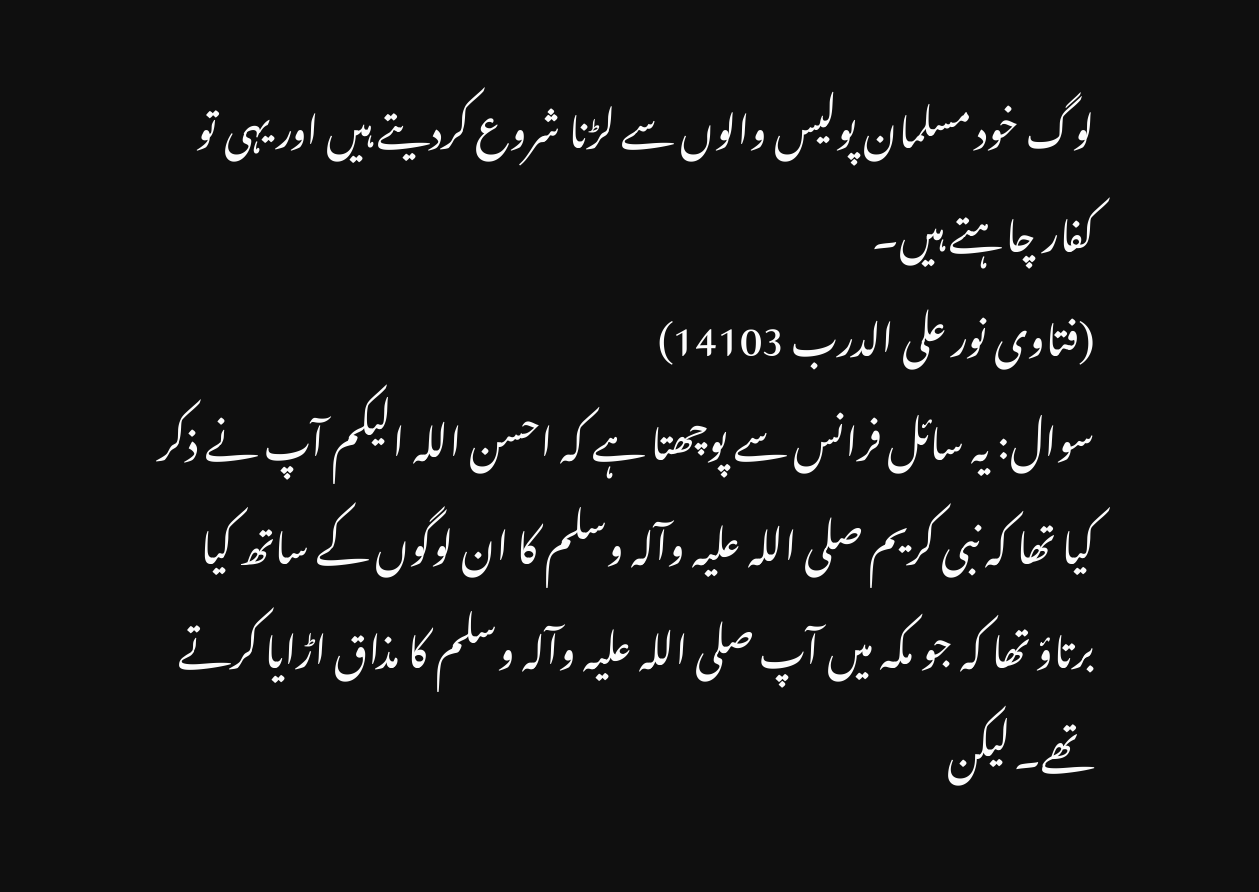لوگ خود مسلمان پولیس والوں سے لڑنا شروع کردیتے ہیں اور یہی تو کفار چاہتے ہیں۔
(فتاوی نور علی الدرب 14103)
سوال: یہ سائل فرانس سے پوچھتا ہے کہ احسن اللہ الیکم آپ نے ذکر کیا تھا کہ نبی کریم صلی اللہ علیہ وآلہ وسلم کا ان لوگوں کے ساتھ کیا برتاؤ تھا کہ جو مکہ میں آپ صلی اللہ علیہ وآلہ وسلم کا مذاق اڑایا کرتے تھے۔ لیکن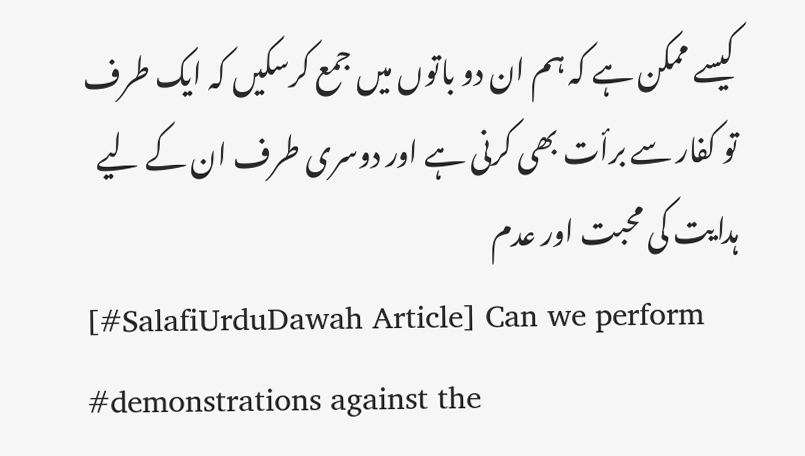کیسے ممکن ہے کہ ہم ان دو باتوں میں جمع کرسکیں کہ ایک طرف تو کفار سے برأت بھی کرنی ہے اور دوسری طرف ان کے لیے ہدایت کی محبت اور عدم
[#SalafiUrduDawah Article] Can we perform #demonstrations against the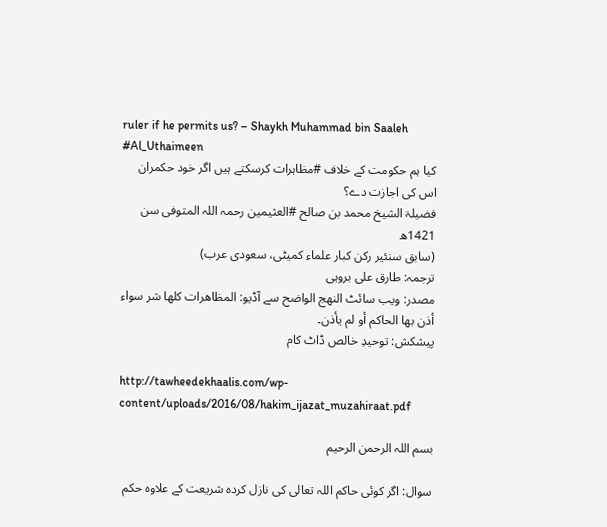ruler if he permits us? – Shaykh Muhammad bin Saaleh #Al_Uthaimeen
کیا ہم حکومت کے خلاف #مظاہرات کرسکتے ہیں اگر خود حکمران اس کی اجازت دے؟
فضیلۃ الشیخ محمد بن صالح #العثیمین رحمہ اللہ المتوفی سن 1421ھ
(سابق سنئیر رکن کبار علماء کمیٹی، سعودی عرب)
ترجمہ: طارق علی بروہی
مصدر: ویب سائٹ النھج الواضح سے آڈیو: المظاهرات كلها شر سواء أذن بها الحاكم أو لم يأذن۔
پیشکش: توحیدِ خالص ڈاٹ کام

http://tawheedekhaalis.com/wp-content/uploads/2016/08/hakim_ijazat_muzahiraat.pdf

بسم اللہ الرحمن الرحیم

سوال: اگر کوئی حاکم اللہ تعالی کی نازل کردہ شریعت کے علاوہ حکم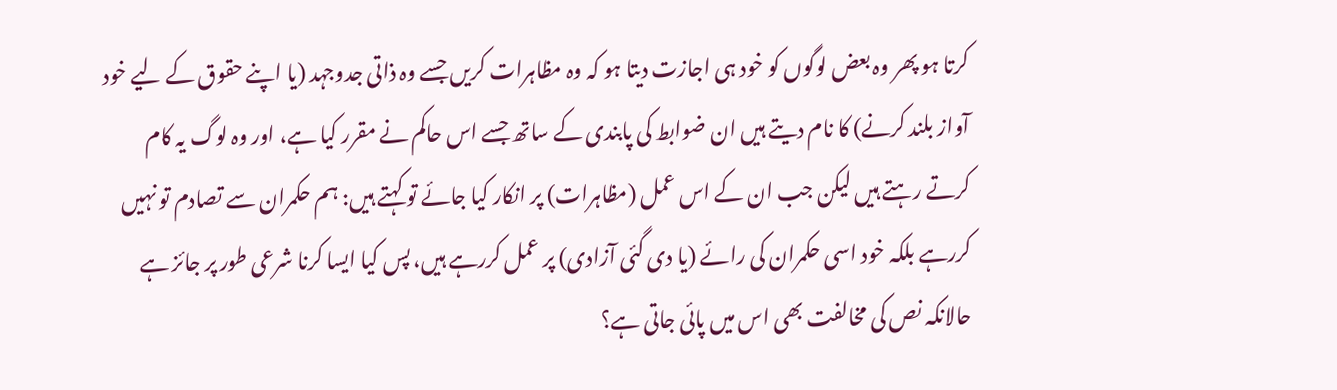کرتا ہو پھر وہ بعض لوگوں کو خود ہی اجازت دیتا ہو کہ وہ مظاہرات کریں جسے وہ ذاتی جدوجہد (یا اپنے حقوق کے لیے خود آواز بلند کرنے) کا نام دیتے ہیں ان ضوابط کی پابندی کے ساتھ جسے اس حاکم نے مقرر کیا ہے، اور وہ لوگ یہ کام کرتے رہتے ہیں لیکن جب ان کے اس عمل (مظاہرات) پر انکار کیا جائے تو کہتے ہیں: ہم حکمران سے تصادم تو نہیں کررہے بلکہ خود اسی حکمران کی رائے (یا دی گئی آزادی) پر عمل کررہے ہیں، پس کیا ایسا کرنا شرعی طور پر جائز ہے حالانکہ نص کی مخالفت بھی اس میں پائی جاتی ہے؟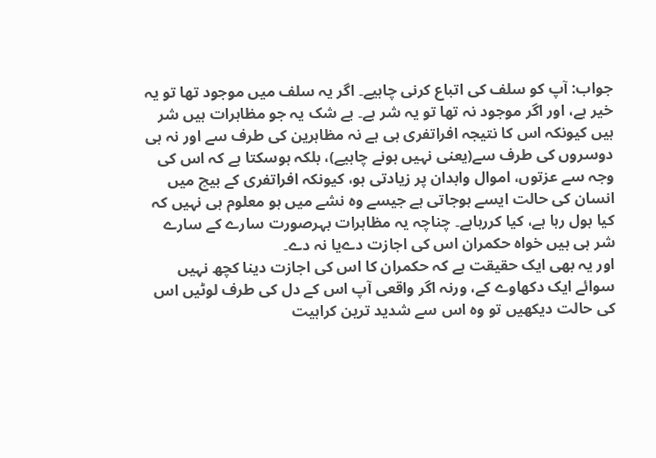جواب: آپ کو سلف کی اتباع کرنی چاہیے۔ اگر یہ سلف میں موجود تھا تو یہ خیر ہے، اور اگر موجود نہ تھا تو یہ شر ہے۔ بے شک یہ جو مظاہرات ہیں شر ہيں کیونکہ اس کا نتیجہ افراتفری ہی ہے نہ مظاہرین کی طرف سے اور نہ ہی دوسروں کی طرف سے(یعنی نہیں ہونے چاہیے)، بلکہ ہوسکتا ہے کہ اس کی وجہ سے عزتوں، اموال وابدان پر زیادتی ہو، کیونکہ افراتفری کے بیچ میں انسان کی حالت ایسے ہوجاتی ہے جیسے وہ نشے میں ہو معلوم ہی نہیں کہ کیا بول رہا ہے، کیا کررہاہے۔ چناچہ یہ مظاہرات بہرصورت سارے کے سارے شر ہی ہیں خواہ حکمران اس کی اجازت دےیا نہ دے۔
اور یہ بھی ایک حقیقت ہے کہ حکمران کا اس کی اجازت دینا کچھ نہیں سوائے ایک دکھاوے کے، ورنہ اگر واقعی آپ اس کے دل کی طرف لوٹیں اس کی حالت دیکھیں تو وہ اس سے شدید ترین کراہیت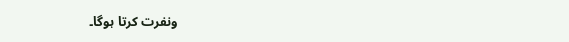ونفرت کرتا ہوگا۔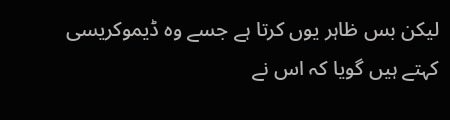لیکن بس ظاہر یوں کرتا ہے جسے وہ ڈیموکریسی کہتے ہيں گویا کہ اس نے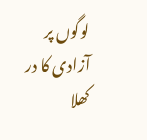لوگوں پر آزادی کا در کھلا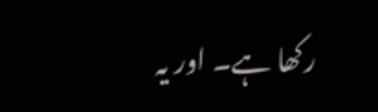رکھا ہے۔ اور یہ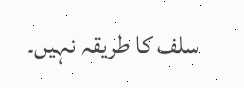سلف کا طریقہ نہيں۔